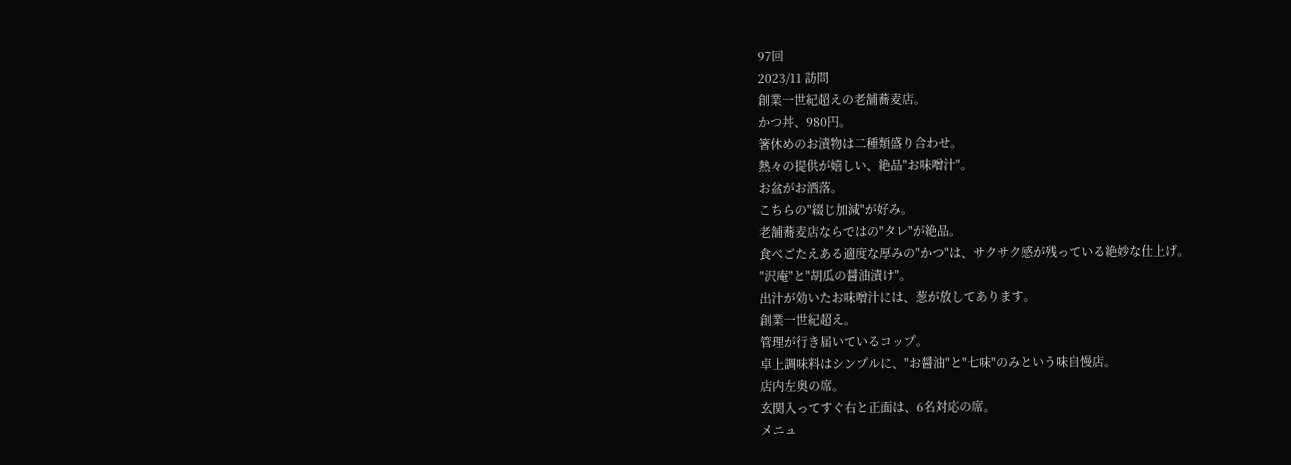97回
2023/11 訪問
創業一世紀超えの老舗蕎麦店。
かつ丼、980円。
箸休めのお漬物は二種類盛り合わせ。
熱々の提供が嬉しい、絶品"お味噌汁"。
お盆がお洒落。
こちらの"綴じ加減"が好み。
老舗蕎麦店ならではの"タレ"が絶品。
食べごたえある適度な厚みの"かつ"は、サクサク感が残っている絶妙な仕上げ。
"沢庵"と"胡瓜の醤油漬け"。
出汁が効いたお味噌汁には、葱が放してあります。
創業一世紀超え。
管理が行き届いているコップ。
卓上調味料はシンプルに、"お醤油"と"七味"のみという味自慢店。
店内左奥の席。
玄関入ってすぐ右と正面は、6名対応の席。
メニュ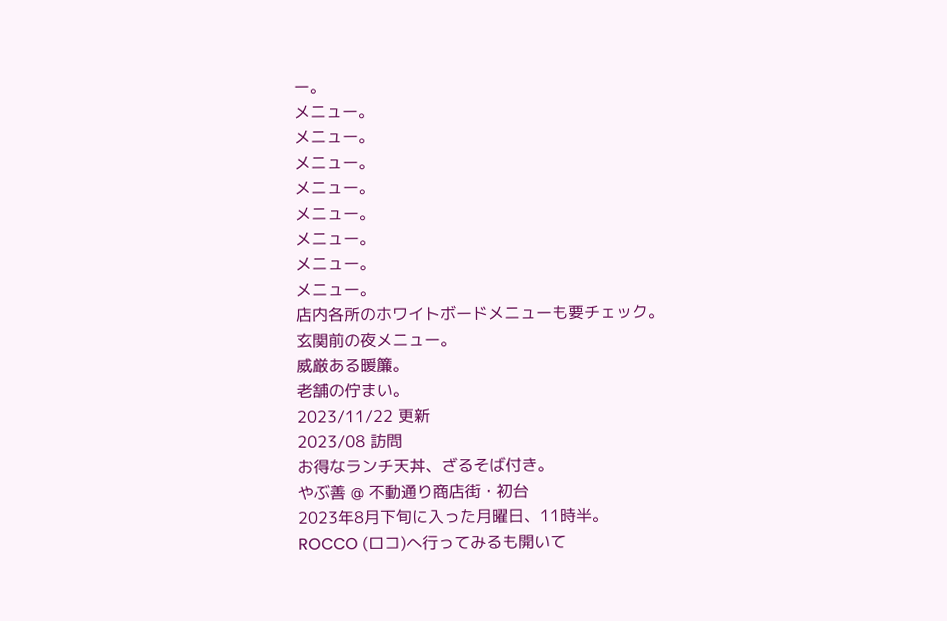ー。
メニュー。
メニュー。
メニュー。
メニュー。
メニュー。
メニュー。
メニュー。
メニュー。
店内各所のホワイトボードメニューも要チェック。
玄関前の夜メニュー。
威厳ある暖簾。
老舗の佇まい。
2023/11/22 更新
2023/08 訪問
お得なランチ天丼、ざるそば付き。
やぶ善 @ 不動通り商店街・初台
2023年8月下旬に入った月曜日、11時半。
ROCCO (ロコ)へ行ってみるも開いて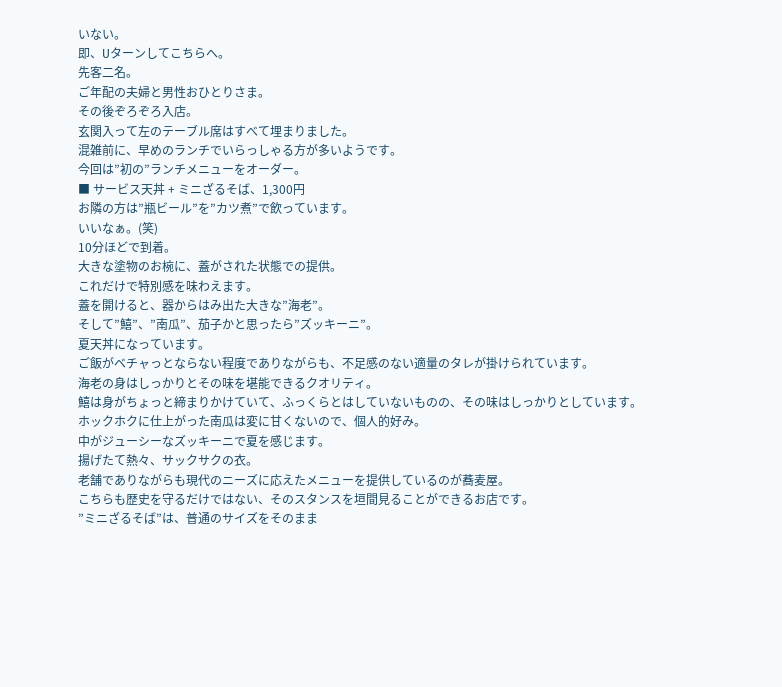いない。
即、Uターンしてこちらへ。
先客二名。
ご年配の夫婦と男性おひとりさま。
その後ぞろぞろ入店。
玄関入って左のテーブル席はすべて埋まりました。
混雑前に、早めのランチでいらっしゃる方が多いようです。
今回は”初の”ランチメニューをオーダー。
■ サービス天丼 + ミニざるそば、1,300円
お隣の方は”瓶ビール”を”カツ煮”で飲っています。
いいなぁ。(笑)
10分ほどで到着。
大きな塗物のお椀に、蓋がされた状態での提供。
これだけで特別感を味わえます。
蓋を開けると、器からはみ出た大きな”海老”。
そして”鱚”、”南瓜”、茄子かと思ったら”ズッキーニ”。
夏天丼になっています。
ご飯がベチャっとならない程度でありながらも、不足感のない適量のタレが掛けられています。
海老の身はしっかりとその味を堪能できるクオリティ。
鱚は身がちょっと締まりかけていて、ふっくらとはしていないものの、その味はしっかりとしています。
ホックホクに仕上がった南瓜は変に甘くないので、個人的好み。
中がジューシーなズッキーニで夏を感じます。
揚げたて熱々、サックサクの衣。
老舗でありながらも現代のニーズに応えたメニューを提供しているのが蕎麦屋。
こちらも歴史を守るだけではない、そのスタンスを垣間見ることができるお店です。
”ミニざるそば”は、普通のサイズをそのまま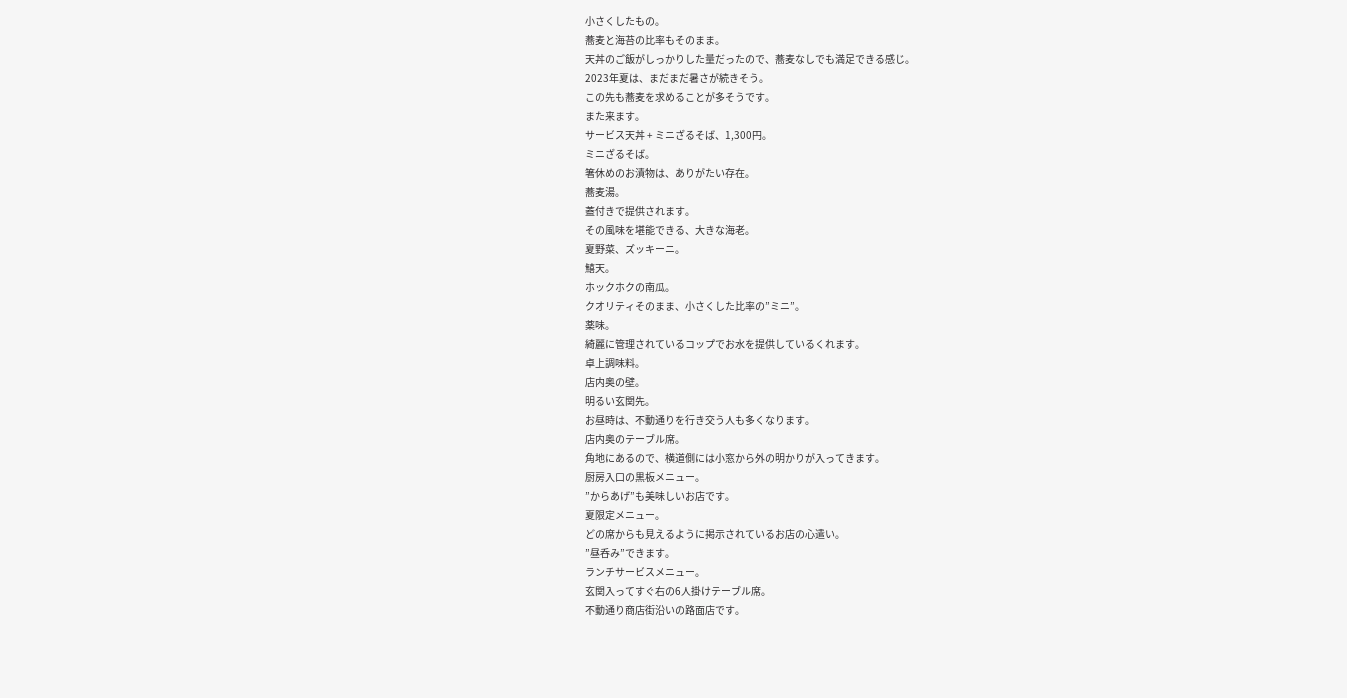小さくしたもの。
蕎麦と海苔の比率もそのまま。
天丼のご飯がしっかりした量だったので、蕎麦なしでも満足できる感じ。
2023年夏は、まだまだ暑さが続きそう。
この先も蕎麦を求めることが多そうです。
また来ます。
サービス天丼 + ミニざるそば、1,300円。
ミニざるそば。
箸休めのお漬物は、ありがたい存在。
蕎麦湯。
蓋付きで提供されます。
その風味を堪能できる、大きな海老。
夏野菜、ズッキーニ。
鱚天。
ホックホクの南瓜。
クオリティそのまま、小さくした比率の”ミニ”。
薬味。
綺麗に管理されているコップでお水を提供しているくれます。
卓上調味料。
店内奥の壁。
明るい玄関先。
お昼時は、不動通りを行き交う人も多くなります。
店内奥のテーブル席。
角地にあるので、横道側には小窓から外の明かりが入ってきます。
厨房入口の黒板メニュー。
”からあげ”も美味しいお店です。
夏限定メニュー。
どの席からも見えるように掲示されているお店の心遣い。
”昼呑み”できます。
ランチサービスメニュー。
玄関入ってすぐ右の6人掛けテーブル席。
不動通り商店街沿いの路面店です。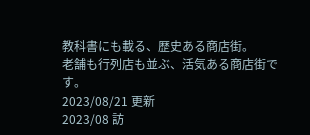教科書にも載る、歴史ある商店街。
老舗も行列店も並ぶ、活気ある商店街です。
2023/08/21 更新
2023/08 訪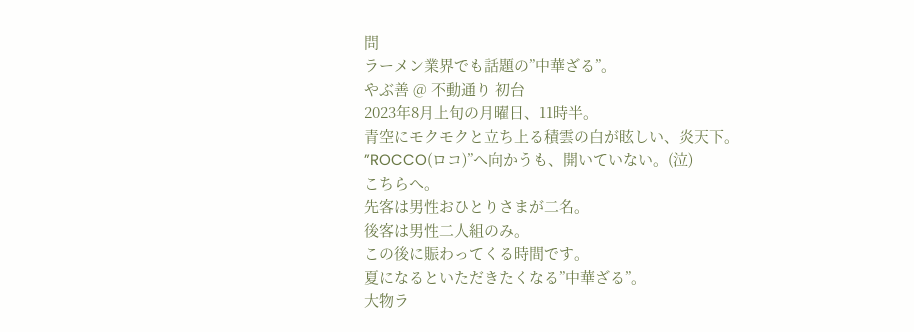問
ラーメン業界でも話題の”中華ざる”。
やぶ善 @ 不動通り 初台
2023年8月上旬の月曜日、11時半。
青空にモクモクと立ち上る積雲の白が眩しい、炎天下。
”ROCCO(ロコ)”へ向かうも、開いていない。(泣)
こちらへ。
先客は男性おひとりさまが二名。
後客は男性二人組のみ。
この後に賑わってくる時間です。
夏になるといただきたくなる”中華ざる”。
大物ラ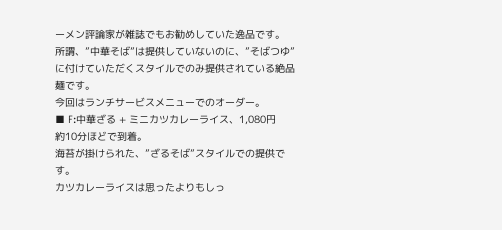ーメン評論家が雑誌でもお勧めしていた逸品です。
所謂、”中華そば”は提供していないのに、”そばつゆ”に付けていただくスタイルでのみ提供されている絶品麺です。
今回はランチサービスメニューでのオーダー。
■ F:中華ざる + ミニカツカレーライス、1,080円
約10分ほどで到着。
海苔が掛けられた、”ざるそば”スタイルでの提供です。
カツカレーライスは思ったよりもしっ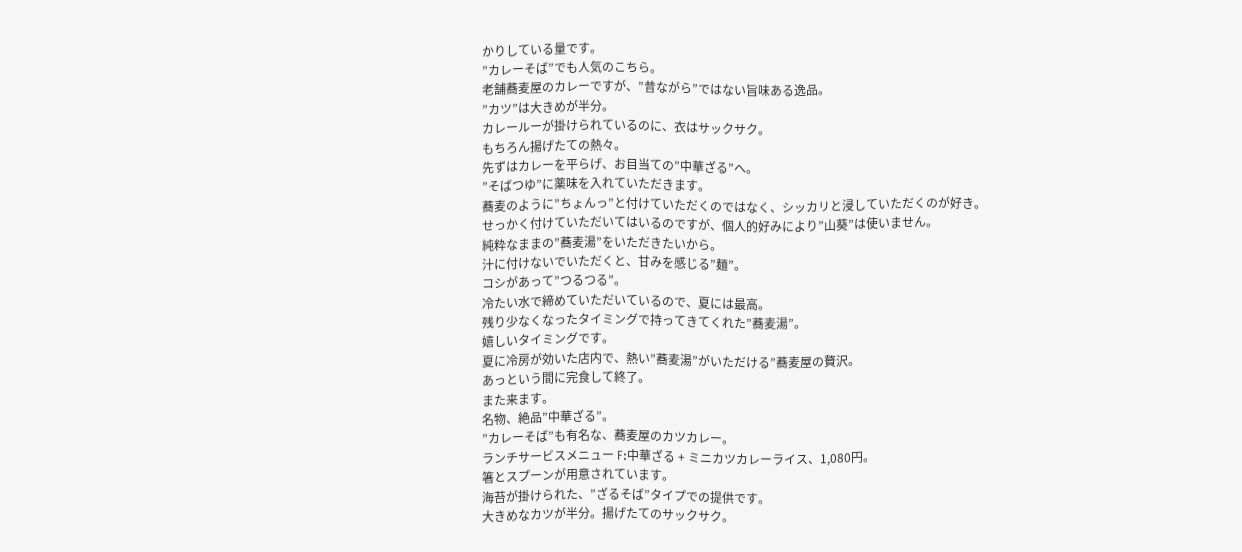かりしている量です。
”カレーそば”でも人気のこちら。
老舗蕎麦屋のカレーですが、”昔ながら”ではない旨味ある逸品。
”カツ”は大きめが半分。
カレールーが掛けられているのに、衣はサックサク。
もちろん揚げたての熱々。
先ずはカレーを平らげ、お目当ての”中華ざる”へ。
”そばつゆ”に薬味を入れていただきます。
蕎麦のように”ちょんっ”と付けていただくのではなく、シッカリと浸していただくのが好き。
せっかく付けていただいてはいるのですが、個人的好みにより”山葵”は使いません。
純粋なままの”蕎麦湯”をいただきたいから。
汁に付けないでいただくと、甘みを感じる”麺”。
コシがあって”つるつる”。
冷たい水で締めていただいているので、夏には最高。
残り少なくなったタイミングで持ってきてくれた”蕎麦湯”。
嬉しいタイミングです。
夏に冷房が効いた店内で、熱い”蕎麦湯”がいただける”蕎麦屋の贅沢。
あっという間に完食して終了。
また来ます。
名物、絶品”中華ざる”。
”カレーそば”も有名な、蕎麦屋のカツカレー。
ランチサービスメニュー F:中華ざる + ミニカツカレーライス、1,080円。
箸とスプーンが用意されています。
海苔が掛けられた、”ざるそば”タイプでの提供です。
大きめなカツが半分。揚げたてのサックサク。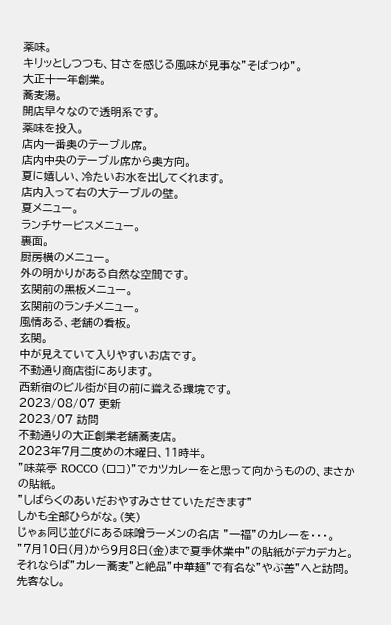薬味。
キリッとしつつも、甘さを感じる風味が見事な”そばつゆ”。
大正十一年創業。
蕎麦湯。
開店早々なので透明系です。
薬味を投入。
店内一番奥のテーブル席。
店内中央のテーブル席から奥方向。
夏に嬉しい、冷たいお水を出してくれます。
店内入って右の大テーブルの壁。
夏メニュー。
ランチサービスメニュー。
裏面。
厨房横のメニュー。
外の明かりがある自然な空間です。
玄関前の黒板メニュー。
玄関前のランチメニュー。
風情ある、老舗の看板。
玄関。
中が見えていて入りやすいお店です。
不動通り商店街にあります。
西新宿のビル街が目の前に聳える環境です。
2023/08/07 更新
2023/07 訪問
不動通りの大正創業老舗蕎麦店。
2023年7月二度めの木曜日、11時半。
”味菜亭 ROCCO (ロコ)”でカツカレーをと思って向かうものの、まさかの貼紙。
”しばらくのあいだおやすみさせていただきます”
しかも全部ひらがな。(笑)
じゃぁ同じ並びにある味噌ラーメンの名店 ”一福”のカレーを・・・。
”7月10日(月)から9月8日(金)まで夏季休業中”の貼紙がデカデカと。
それならば”カレー蕎麦”と絶品”中華麺”で有名な”やぶ善”へと訪問。
先客なし。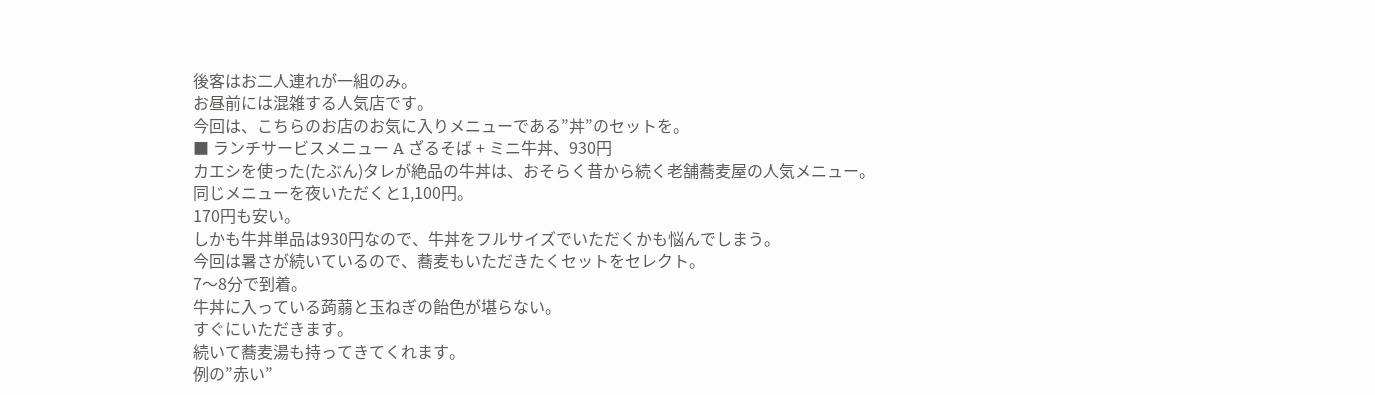後客はお二人連れが一組のみ。
お昼前には混雑する人気店です。
今回は、こちらのお店のお気に入りメニューである”丼”のセットを。
■ ランチサービスメニュー A ざるそば + ミニ牛丼、930円
カエシを使った(たぶん)タレが絶品の牛丼は、おそらく昔から続く老舗蕎麦屋の人気メニュー。
同じメニューを夜いただくと1,100円。
170円も安い。
しかも牛丼単品は930円なので、牛丼をフルサイズでいただくかも悩んでしまう。
今回は暑さが続いているので、蕎麦もいただきたくセットをセレクト。
7〜8分で到着。
牛丼に入っている蒟蒻と玉ねぎの飴色が堪らない。
すぐにいただきます。
続いて蕎麦湯も持ってきてくれます。
例の”赤い”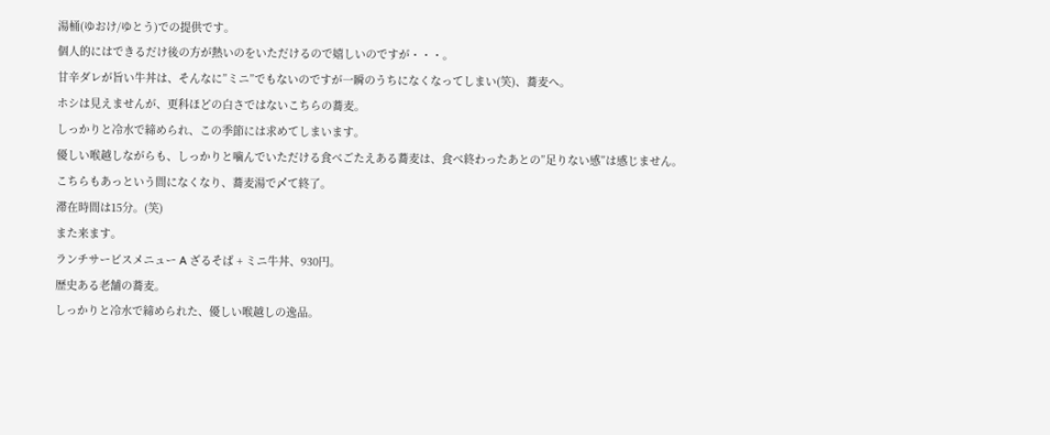湯桶(ゆおけ/ゆとう)での提供です。
個人的にはできるだけ後の方が熱いのをいただけるので嬉しいのですが・・・。
甘辛ダレが旨い牛丼は、そんなに”ミニ”でもないのですが一瞬のうちになくなってしまい(笑)、蕎麦へ。
ホシは見えませんが、更科ほどの白さではないこちらの蕎麦。
しっかりと冷水で締められ、この季節には求めてしまいます。
優しい喉越しながらも、しっかりと噛んでいただける食べごたえある蕎麦は、食べ終わったあとの”足りない感”は感じません。
こちらもあっという間になくなり、蕎麦湯で〆て終了。
滞在時間は15分。(笑)
また来ます。
ランチサービスメニュー A ざるそば + ミニ牛丼、930円。
歴史ある老舗の蕎麦。
しっかりと冷水で締められた、優しい喉越しの逸品。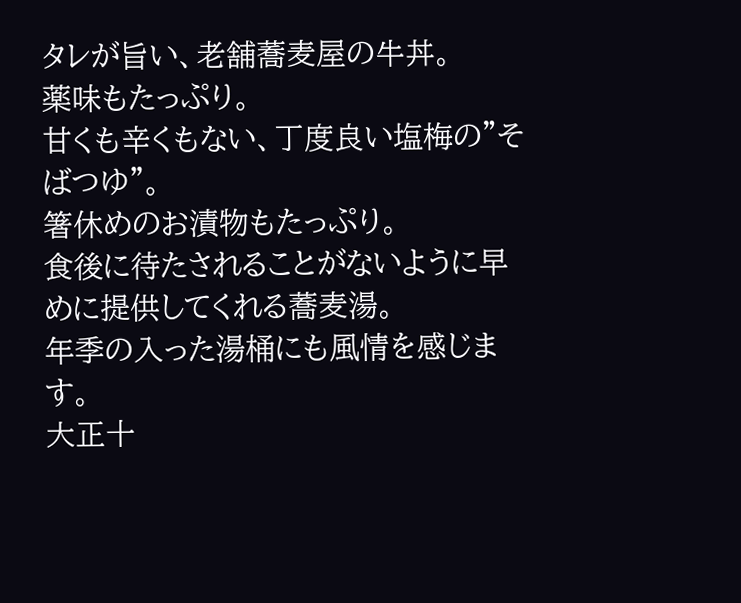タレが旨い、老舗蕎麦屋の牛丼。
薬味もたっぷり。
甘くも辛くもない、丁度良い塩梅の”そばつゆ”。
箸休めのお漬物もたっぷり。
食後に待たされることがないように早めに提供してくれる蕎麦湯。
年季の入った湯桶にも風情を感じます。
大正十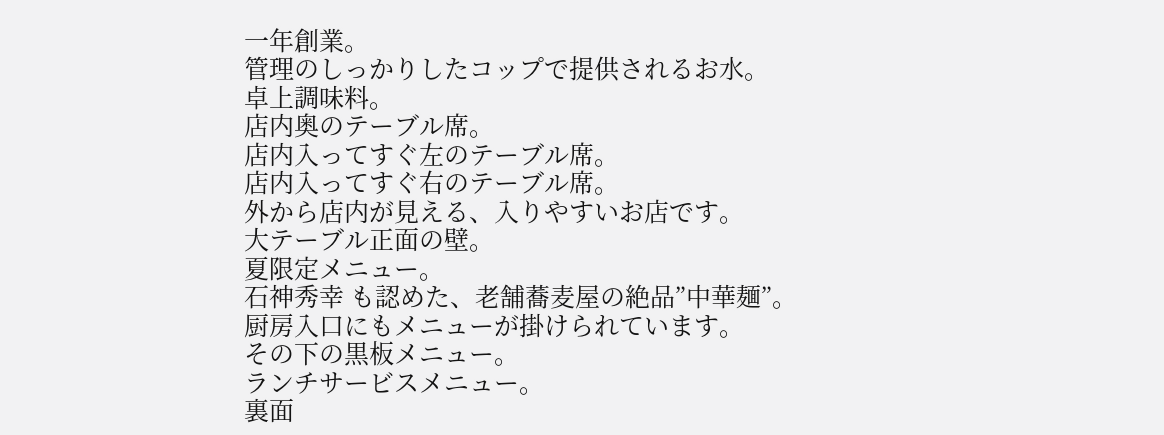一年創業。
管理のしっかりしたコップで提供されるお水。
卓上調味料。
店内奥のテーブル席。
店内入ってすぐ左のテーブル席。
店内入ってすぐ右のテーブル席。
外から店内が見える、入りやすいお店です。
大テーブル正面の壁。
夏限定メニュー。
石神秀幸 も認めた、老舗蕎麦屋の絶品”中華麺”。
厨房入口にもメニューが掛けられています。
その下の黒板メニュー。
ランチサービスメニュー。
裏面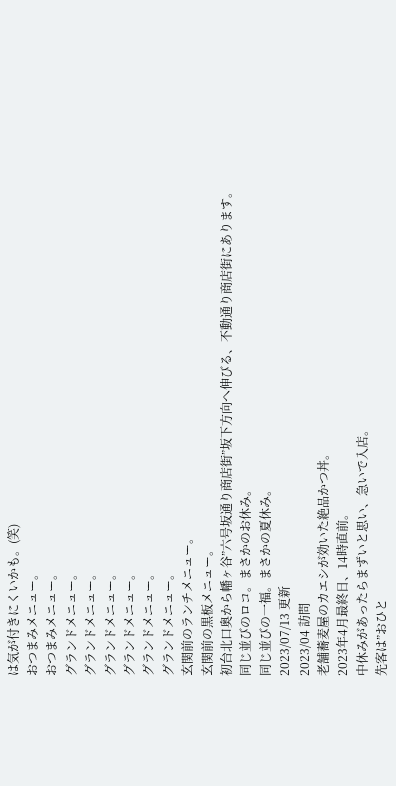は気が付きにくいかも。(笑)
おつまみメニュー。
おつまみメニュー。
グランドメニュー。
グランドメニュー。
グランドメニュー。
グランドメニュー。
グランドメニュー。
グランドメニュー。
玄関前のランチメニュー。
玄関前の黒板メニュー。
初台北口奥から幡ヶ谷”六号坂通り商店街”坂下方向へ伸びる、不動通り商店街にあります。
同じ並びのロコ。まさかのお休み。
同じ並びの一福。まさかの夏休み。
2023/07/13 更新
2023/04 訪問
老舗蕎麦屋のカエシが効いた絶品かつ丼。
2023年4月最終日、14時直前。
中休みがあったらまずいと思い、急いで入店。
先客は”おひと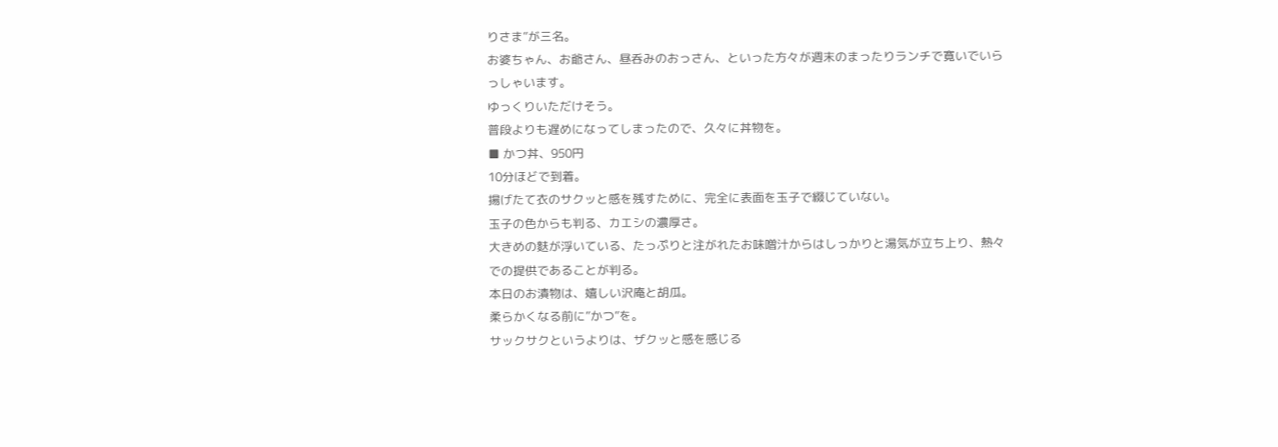りさま”が三名。
お婆ちゃん、お爺さん、昼呑みのおっさん、といった方々が週末のまったりランチで寛いでいらっしゃいます。
ゆっくりいただけそう。
普段よりも遅めになってしまったので、久々に丼物を。
■ かつ丼、950円
10分ほどで到着。
揚げたて衣のサクッと感を残すために、完全に表面を玉子で綴じていない。
玉子の色からも判る、カエシの濃厚さ。
大きめの麩が浮いている、たっぷりと注がれたお味噌汁からはしっかりと湯気が立ち上り、熱々での提供であることが判る。
本日のお漬物は、嬉しい沢庵と胡瓜。
柔らかくなる前に”かつ”を。
サックサクというよりは、ザクッと感を感じる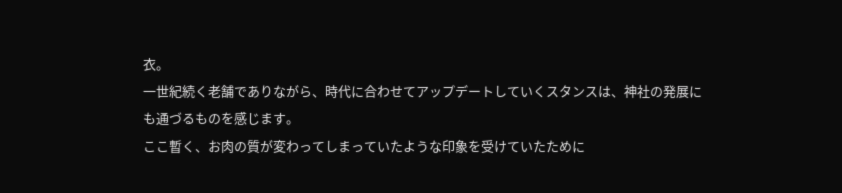衣。
一世紀続く老舗でありながら、時代に合わせてアップデートしていくスタンスは、神社の発展にも通づるものを感じます。
ここ暫く、お肉の質が変わってしまっていたような印象を受けていたために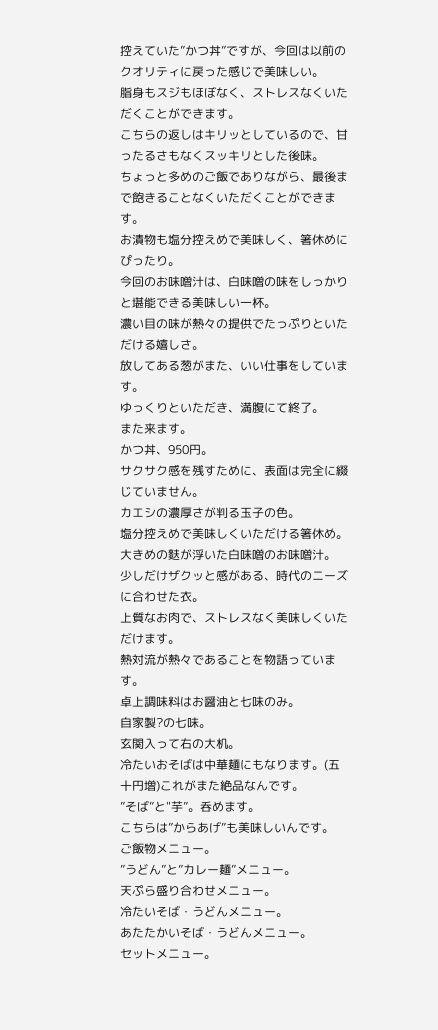控えていた”かつ丼”ですが、今回は以前のクオリティに戻った感じで美味しい。
脂身もスジもほぼなく、ストレスなくいただくことができます。
こちらの返しはキリッとしているので、甘ったるさもなくスッキリとした後味。
ちょっと多めのご飯でありながら、最後まで飽きることなくいただくことができます。
お漬物も塩分控えめで美味しく、箸休めにぴったり。
今回のお味噌汁は、白味噌の味をしっかりと堪能できる美味しい一杯。
濃い目の味が熱々の提供でたっぷりといただける嬉しさ。
放してある葱がまた、いい仕事をしています。
ゆっくりといただき、満腹にて終了。
また来ます。
かつ丼、950円。
サクサク感を残すために、表面は完全に綴じていません。
カエシの濃厚さが判る玉子の色。
塩分控えめで美味しくいただける箸休め。
大きめの麩が浮いた白味噌のお味噌汁。
少しだけザクッと感がある、時代のニーズに合わせた衣。
上質なお肉で、ストレスなく美味しくいただけます。
熱対流が熱々であることを物語っています。
卓上調味料はお醤油と七味のみ。
自家製?の七味。
玄関入って右の大机。
冷たいおそばは中華麺にもなります。(五十円増)これがまた絶品なんです。
”そば”と"芋”。呑めます。
こちらは”からあげ”も美味しいんです。
ご飯物メニュー。
”うどん”と”カレー麺”メニュー。
天ぷら盛り合わせメニュー。
冷たいそば・うどんメニュー。
あたたかいそば・うどんメニュー。
セットメニュー。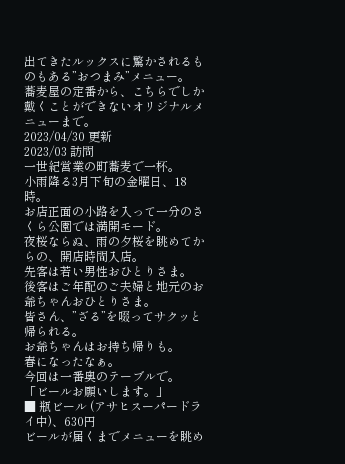出てきたルックスに驚かされるものもある”おつまみ”メニュー。
蕎麦屋の定番から、こちらでしか戴くことができないオリジナルメニューまで。
2023/04/30 更新
2023/03 訪問
一世紀営業の町蕎麦で一杯。
小雨降る3月下旬の金曜日、18時。
お店正面の小路を入って一分のさくら公園では満開モード。
夜桜ならぬ、雨の夕桜を眺めてからの、開店時間入店。
先客は若い男性おひとりさま。
後客はご年配のご夫婦と地元のお爺ちゃんおひとりさま。
皆さん、”ざる”を啜ってサクッと帰られる。
お爺ちゃんはお持ち帰りも。
春になったなぁ。
今回は一番奥のテーブルで。
「ビールお願いします。」
■ 瓶ビール (アサヒスーパードライ中)、630円
ビールが届くまでメニューを眺め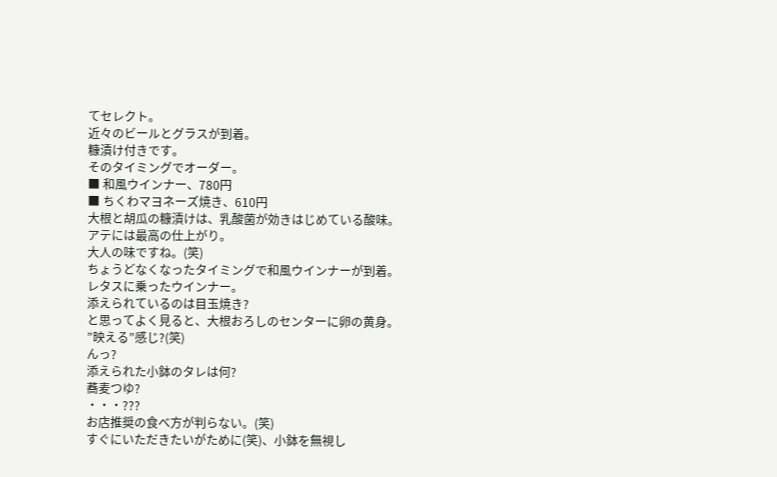てセレクト。
近々のビールとグラスが到着。
糠漬け付きです。
そのタイミングでオーダー。
■ 和風ウインナー、780円
■ ちくわマヨネーズ焼き、610円
大根と胡瓜の糠漬けは、乳酸菌が効きはじめている酸味。
アテには最高の仕上がり。
大人の味ですね。(笑)
ちょうどなくなったタイミングで和風ウインナーが到着。
レタスに乗ったウインナー。
添えられているのは目玉焼き?
と思ってよく見ると、大根おろしのセンターに卵の黄身。
”映える”感じ?(笑)
んっ?
添えられた小鉢のタレは何?
蕎麦つゆ?
・・・???
お店推奨の食べ方が判らない。(笑)
すぐにいただきたいがために(笑)、小鉢を無視し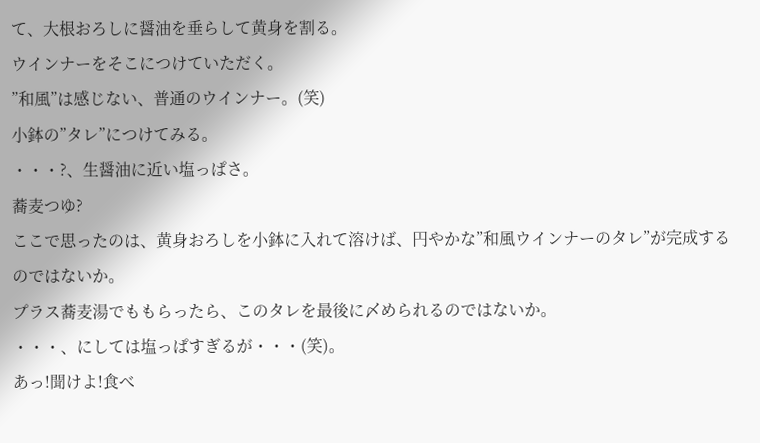て、大根おろしに醤油を垂らして黄身を割る。
ウインナーをそこにつけていただく。
”和風”は感じない、普通のウインナー。(笑)
小鉢の”タレ”につけてみる。
・・・?、生醤油に近い塩っぱさ。
蕎麦つゆ?
ここで思ったのは、黄身おろしを小鉢に入れて溶けば、円やかな”和風ウインナーのタレ”が完成するのではないか。
プラス蕎麦湯でももらったら、このタレを最後に〆められるのではないか。
・・・、にしては塩っぱすぎるが・・・(笑)。
あっ!聞けよ!食べ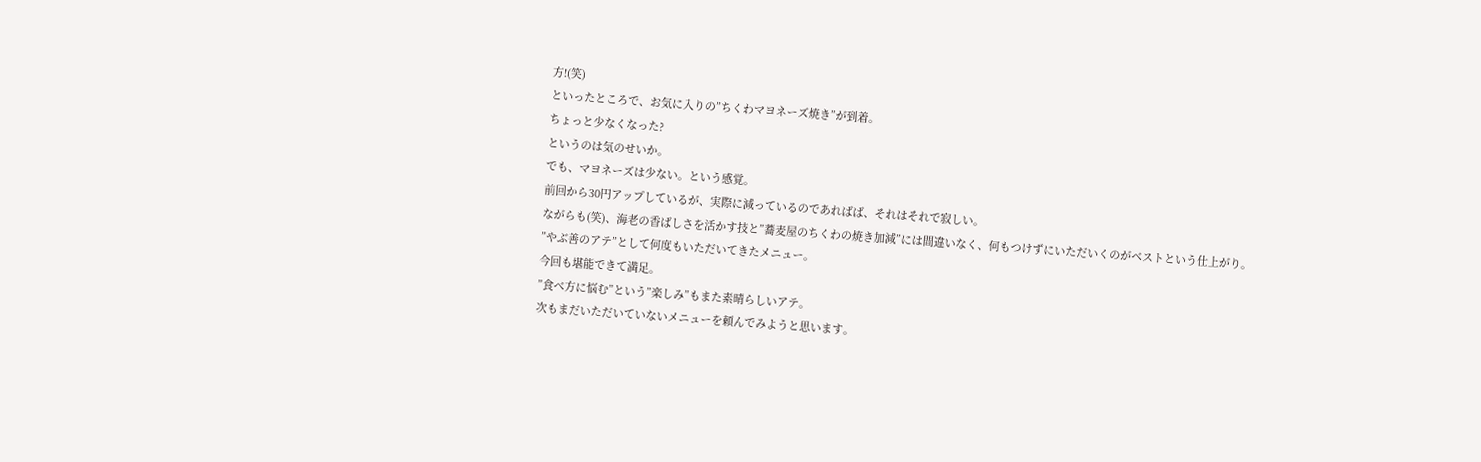方!(笑)
といったところで、お気に入りの”ちくわマヨネーズ焼き”が到着。
ちょっと少なくなった?
というのは気のせいか。
でも、マヨネーズは少ない。という感覚。
前回から30円アップしているが、実際に減っているのであればば、それはそれで寂しい。
ながらも(笑)、海老の香ばしさを活かす技と”蕎麦屋のちくわの焼き加減”には間違いなく、何もつけずにいただいくのがベストという仕上がり。
”やぶ善のアテ”として何度もいただいてきたメニュー。
今回も堪能できて満足。
”食べ方に悩む”という”楽しみ”もまた素晴らしいアテ。
次もまだいただいていないメニューを頼んでみようと思います。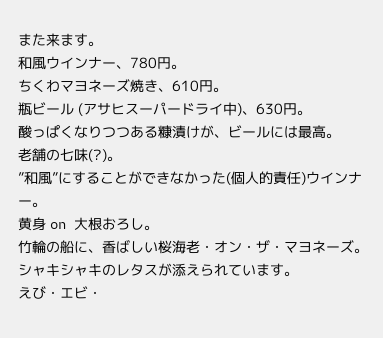また来ます。
和風ウインナー、780円。
ちくわマヨネーズ焼き、610円。
瓶ビール (アサヒスーパードライ中)、630円。
酸っぱくなりつつある糠漬けが、ビールには最高。
老舗の七味(?)。
”和風”にすることができなかった(個人的責任)ウインナー。
黄身 on 大根おろし。
竹輪の船に、香ばしい桜海老・オン・ザ・マヨネーズ。
シャキシャキのレタスが添えられています。
えび・エビ・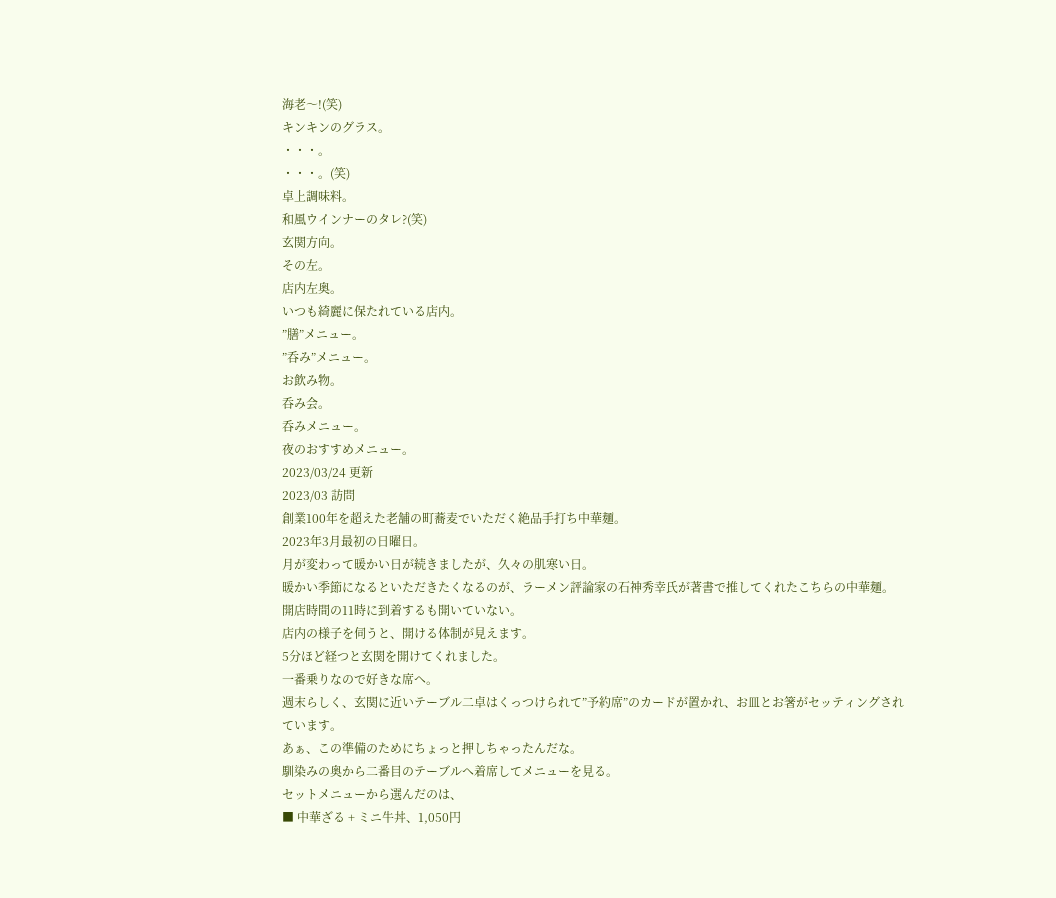海老〜!(笑)
キンキンのグラス。
・・・。
・・・。(笑)
卓上調味料。
和風ウインナーのタレ?(笑)
玄関方向。
その左。
店内左奥。
いつも綺麗に保たれている店内。
”膳”メニュー。
”呑み”メニュー。
お飲み物。
呑み会。
呑みメニュー。
夜のおすすめメニュー。
2023/03/24 更新
2023/03 訪問
創業100年を超えた老舗の町蕎麦でいただく絶品手打ち中華麺。
2023年3月最初の日曜日。
月が変わって暖かい日が続きましたが、久々の肌寒い日。
暖かい季節になるといただきたくなるのが、ラーメン評論家の石神秀幸氏が著書で推してくれたこちらの中華麺。
開店時間の11時に到着するも開いていない。
店内の様子を伺うと、開ける体制が見えます。
5分ほど経つと玄関を開けてくれました。
一番乗りなので好きな席へ。
週末らしく、玄関に近いテーブル二卓はくっつけられて”予約席”のカードが置かれ、お皿とお箸がセッティングされています。
あぁ、この準備のためにちょっと押しちゃったんだな。
馴染みの奥から二番目のテーブルへ着席してメニューを見る。
セットメニューから選んだのは、
■ 中華ざる + ミニ牛丼、1,050円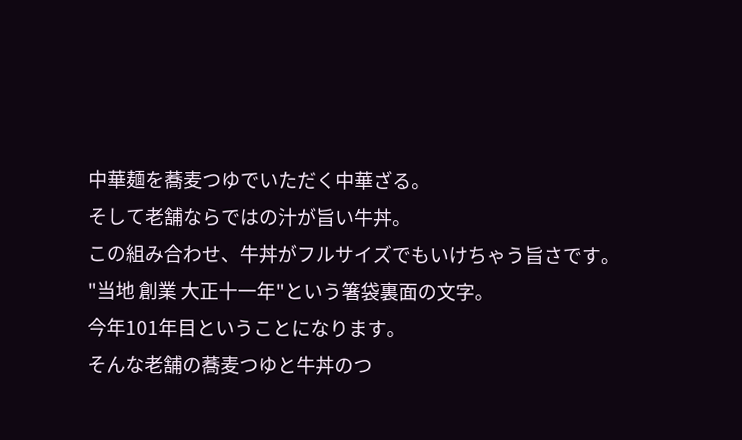中華麺を蕎麦つゆでいただく中華ざる。
そして老舗ならではの汁が旨い牛丼。
この組み合わせ、牛丼がフルサイズでもいけちゃう旨さです。
"当地 創業 大正十一年"という箸袋裏面の文字。
今年101年目ということになります。
そんな老舗の蕎麦つゆと牛丼のつ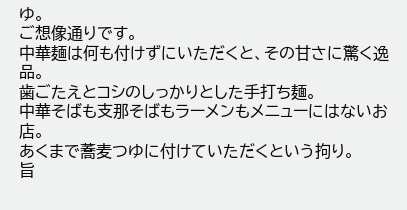ゆ。
ご想像通りです。
中華麺は何も付けずにいただくと、その甘さに驚く逸品。
歯ごたえとコシのしっかりとした手打ち麺。
中華そばも支那そばもラーメンもメニューにはないお店。
あくまで蕎麦つゆに付けていただくという拘り。
旨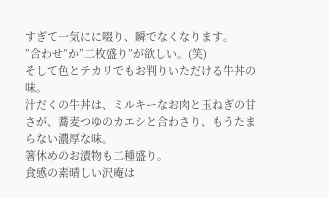すぎて一気にに啜り、瞬でなくなります。
”合わせ”か”二枚盛り”が欲しい。(笑)
そして色とテカリでもお判りいただける牛丼の味。
汁だくの牛丼は、ミルキーなお肉と玉ねぎの甘さが、蕎麦つゆのカエシと合わさり、もうたまらない濃厚な味。
箸休めのお漬物も二種盛り。
食感の素晴しい沢庵は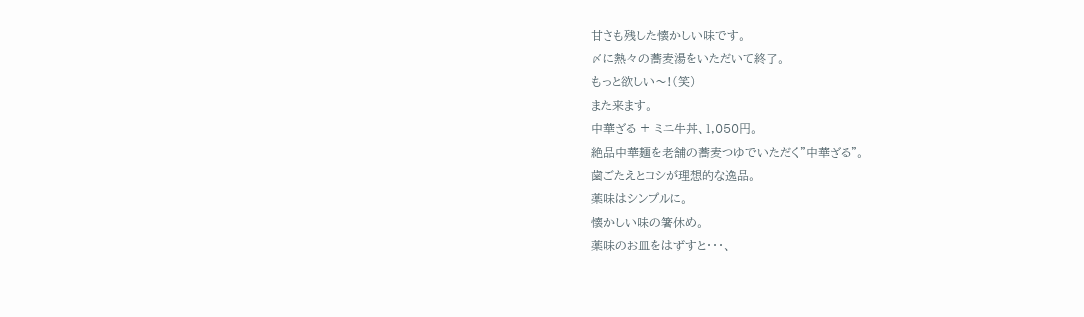甘さも残した懐かしい味です。
〆に熱々の蕎麦湯をいただいて終了。
もっと欲しい〜!(笑)
また来ます。
中華ざる + ミニ牛丼、1,050円。
絶品中華麺を老舗の蕎麦つゆでいただく”中華ざる”。
歯ごたえとコシが理想的な逸品。
薬味はシンプルに。
懐かしい味の箸休め。
薬味のお皿をはずすと・・・、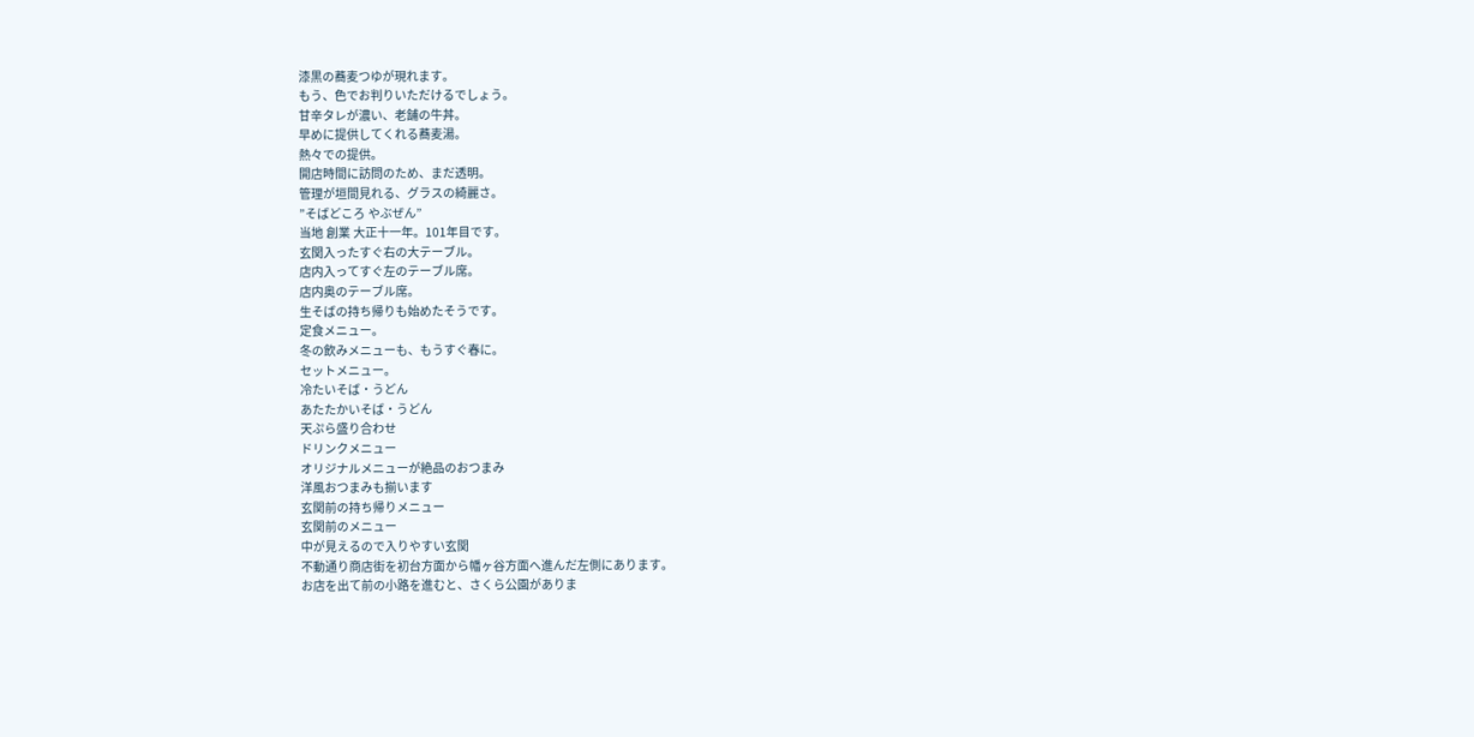漆黒の蕎麦つゆが現れます。
もう、色でお判りいただけるでしょう。
甘辛タレが濃い、老舗の牛丼。
早めに提供してくれる蕎麦湯。
熱々での提供。
開店時間に訪問のため、まだ透明。
管理が垣間見れる、グラスの綺麗さ。
”そばどころ やぶぜん”
当地 創業 大正十一年。101年目です。
玄関入ったすぐ右の大テーブル。
店内入ってすぐ左のテーブル席。
店内奥のテーブル席。
生そばの持ち帰りも始めたそうです。
定食メニュー。
冬の飲みメニューも、もうすぐ春に。
セットメニュー。
冷たいそば・うどん
あたたかいそば・うどん
天ぷら盛り合わせ
ドリンクメニュー
オリジナルメニューが絶品のおつまみ
洋風おつまみも揃います
玄関前の持ち帰りメニュー
玄関前のメニュー
中が見えるので入りやすい玄関
不動通り商店街を初台方面から幡ヶ谷方面へ進んだ左側にあります。
お店を出て前の小路を進むと、さくら公園がありま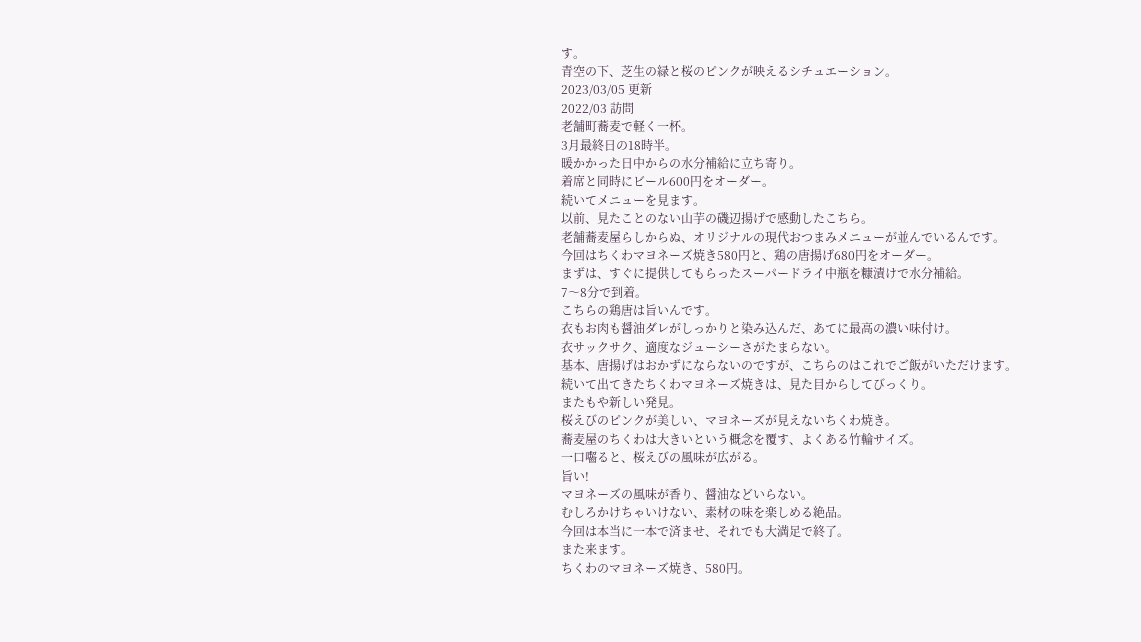す。
青空の下、芝生の緑と桜のピンクが映えるシチュエーション。
2023/03/05 更新
2022/03 訪問
老舗町蕎麦で軽く一杯。
3月最終日の18時半。
暖かかった日中からの水分補給に立ち寄り。
着席と同時にビール600円をオーダー。
続いてメニューを見ます。
以前、見たことのない山芋の磯辺揚げで感動したこちら。
老舗蕎麦屋らしからぬ、オリジナルの現代おつまみメニューが並んでいるんです。
今回はちくわマヨネーズ焼き580円と、鶏の唐揚げ680円をオーダー。
まずは、すぐに提供してもらったスーパードライ中瓶を糠漬けで水分補給。
7〜8分で到着。
こちらの鶏唐は旨いんです。
衣もお肉も醤油ダレがしっかりと染み込んだ、あてに最高の濃い味付け。
衣サックサク、適度なジューシーさがたまらない。
基本、唐揚げはおかずにならないのですが、こちらのはこれでご飯がいただけます。
続いて出てきたちくわマヨネーズ焼きは、見た目からしてびっくり。
またもや新しい発見。
桜えびのピンクが美しい、マヨネーズが見えないちくわ焼き。
蕎麦屋のちくわは大きいという概念を覆す、よくある竹輪サイズ。
一口囓ると、桜えびの風味が広がる。
旨い!
マヨネーズの風味が香り、醤油などいらない。
むしろかけちゃいけない、素材の味を楽しめる絶品。
今回は本当に一本で済ませ、それでも大満足で終了。
また来ます。
ちくわのマヨネーズ焼き、580円。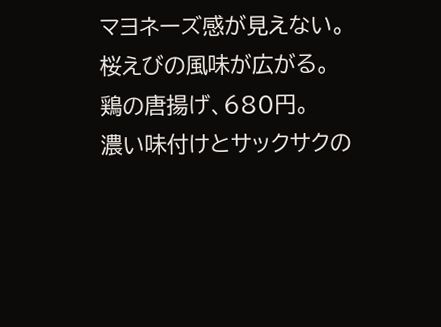マヨネーズ感が見えない。
桜えびの風味が広がる。
鶏の唐揚げ、680円。
濃い味付けとサックサクの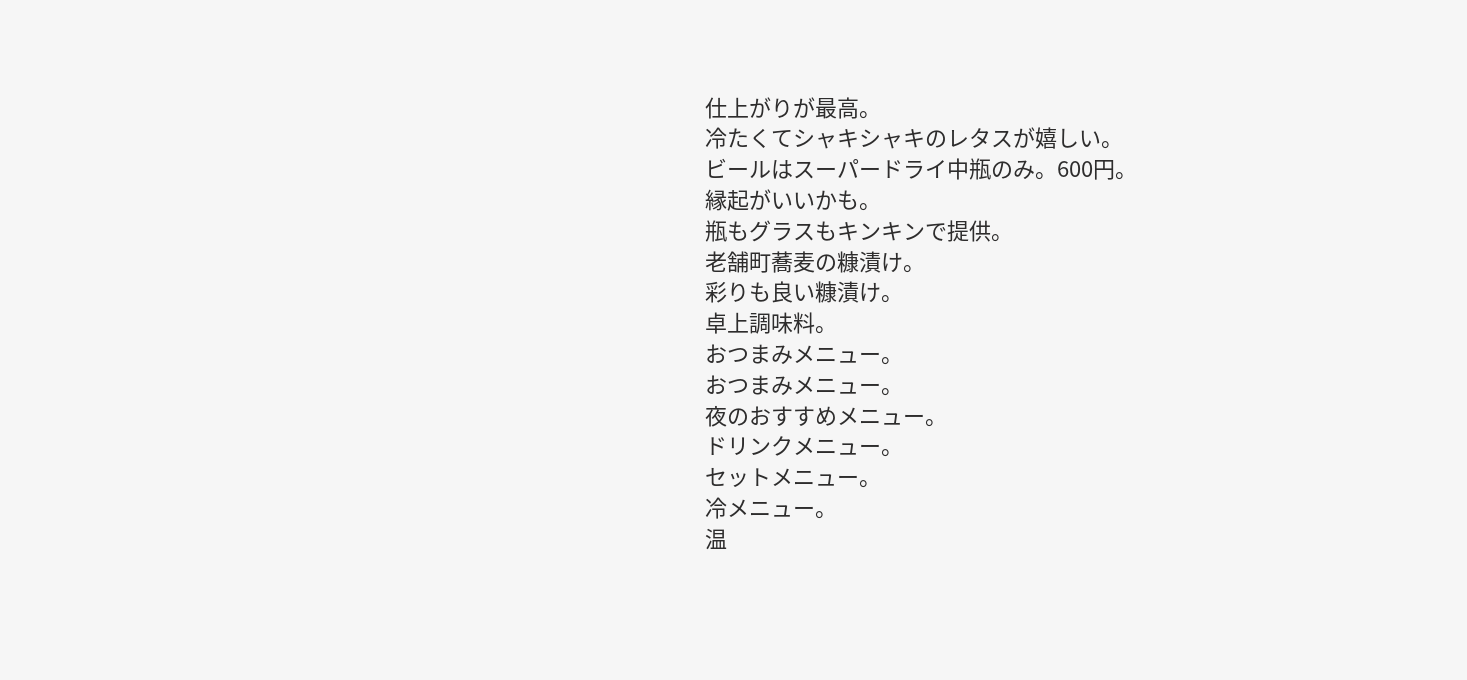仕上がりが最高。
冷たくてシャキシャキのレタスが嬉しい。
ビールはスーパードライ中瓶のみ。600円。
縁起がいいかも。
瓶もグラスもキンキンで提供。
老舗町蕎麦の糠漬け。
彩りも良い糠漬け。
卓上調味料。
おつまみメニュー。
おつまみメニュー。
夜のおすすめメニュー。
ドリンクメニュー。
セットメニュー。
冷メニュー。
温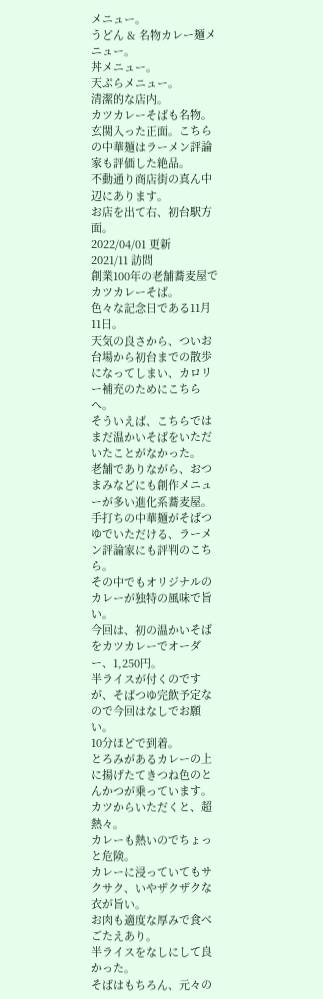メニュー。
うどん & 名物カレー麺メニュー。
丼メニュー。
天ぷらメニュー。
清潔的な店内。
カツカレーそばも名物。
玄関入った正面。こちらの中華麺はラーメン評論家も評価した絶品。
不動通り商店街の真ん中辺にあります。
お店を出て右、初台駅方面。
2022/04/01 更新
2021/11 訪問
創業100年の老舗蕎麦屋でカツカレーそば。
色々な記念日である11月11日。
天気の良さから、ついお台場から初台までの散歩になってしまい、カロリー補充のためにこちらへ。
そういえば、こちらではまだ温かいそばをいただいたことがなかった。
老舗でありながら、おつまみなどにも創作メニューが多い進化系蕎麦屋。
手打ちの中華麺がそばつゆでいただける、ラーメン評論家にも評判のこちら。
その中でもオリジナルのカレーが独特の風味で旨い。
今回は、初の温かいそばをカツカレーでオーダー、1,250円。
半ライスが付くのですが、そばつゆ完飲予定なので今回はなしでお願い。
10分ほどで到着。
とろみがあるカレーの上に揚げたてきつね色のとんかつが乗っています。
カツからいただくと、超熱々。
カレーも熱いのでちょっと危険。
カレーに浸っていてもサクサク、いやザクザクな衣が旨い。
お肉も適度な厚みで食べごたえあり。
半ライスをなしにして良かった。
そばはもちろん、元々の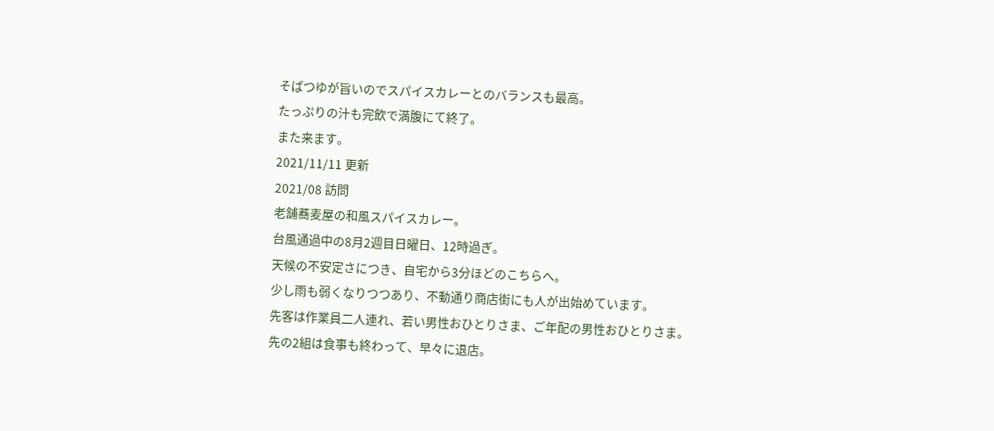そばつゆが旨いのでスパイスカレーとのバランスも最高。
たっぷりの汁も完飲で満腹にて終了。
また来ます。
2021/11/11 更新
2021/08 訪問
老舗蕎麦屋の和風スパイスカレー。
台風通過中の8月2週目日曜日、12時過ぎ。
天候の不安定さにつき、自宅から3分ほどのこちらへ。
少し雨も弱くなりつつあり、不動通り商店街にも人が出始めています。
先客は作業員二人連れ、若い男性おひとりさま、ご年配の男性おひとりさま。
先の2組は食事も終わって、早々に退店。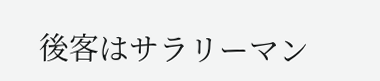後客はサラリーマン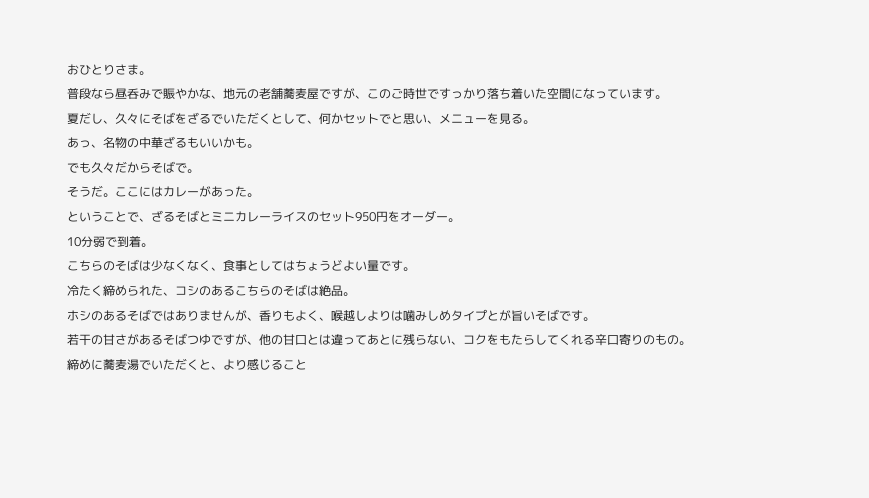おひとりさま。
普段なら昼呑みで賑やかな、地元の老舗蕎麦屋ですが、このご時世ですっかり落ち着いた空間になっています。
夏だし、久々にそばをざるでいただくとして、何かセットでと思い、メニューを見る。
あっ、名物の中華ざるもいいかも。
でも久々だからそばで。
そうだ。ここにはカレーがあった。
ということで、ざるそばとミニカレーライスのセット950円をオーダー。
10分弱で到着。
こちらのそばは少なくなく、食事としてはちょうどよい量です。
冷たく締められた、コシのあるこちらのそばは絶品。
ホシのあるそばではありませんが、香りもよく、喉越しよりは噛みしめタイプとが旨いそばです。
若干の甘さがあるそばつゆですが、他の甘口とは違ってあとに残らない、コクをもたらしてくれる辛口寄りのもの。
締めに蕎麦湯でいただくと、より感じること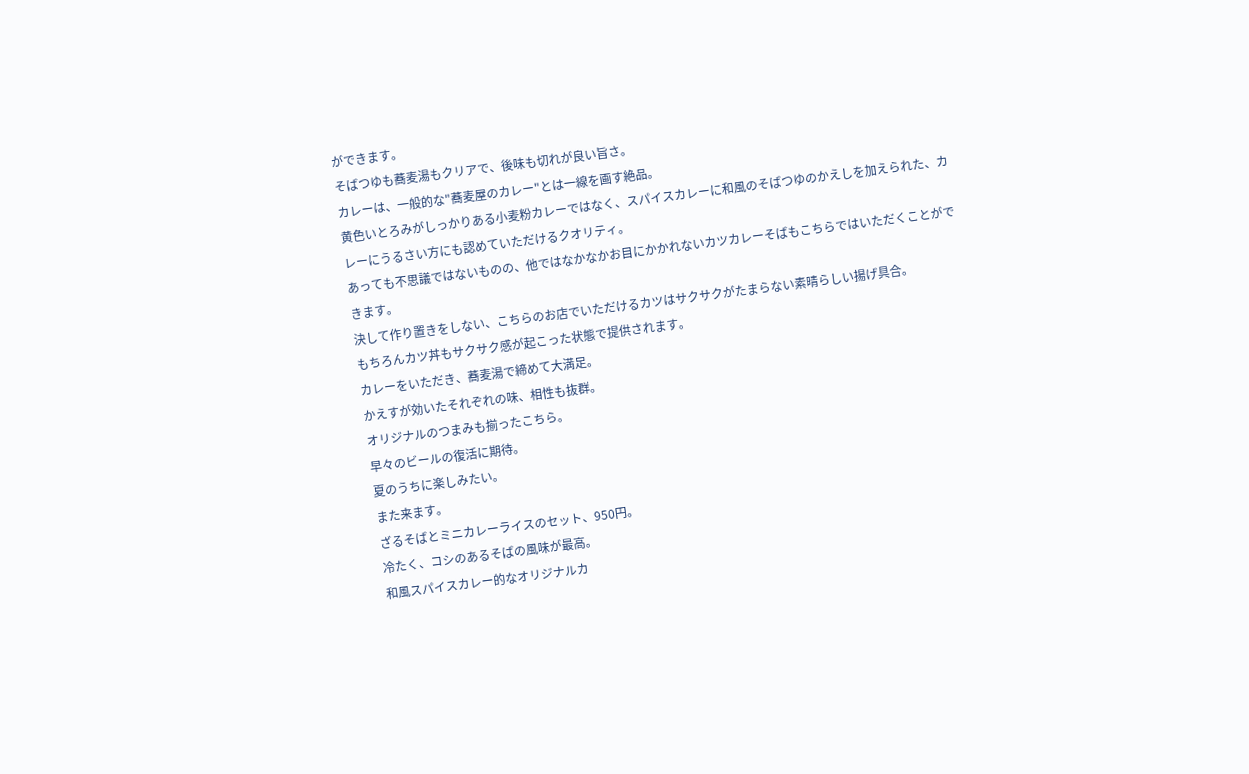ができます。
そばつゆも蕎麦湯もクリアで、後味も切れが良い旨さ。
カレーは、一般的な"蕎麦屋のカレー"とは一線を画す絶品。
黄色いとろみがしっかりある小麦粉カレーではなく、スパイスカレーに和風のそばつゆのかえしを加えられた、カレーにうるさい方にも認めていただけるクオリティ。
あっても不思議ではないものの、他ではなかなかお目にかかれないカツカレーそばもこちらではいただくことができます。
決して作り置きをしない、こちらのお店でいただけるカツはサクサクがたまらない素晴らしい揚げ具合。
もちろんカツ丼もサクサク感が起こった状態で提供されます。
カレーをいただき、蕎麦湯で締めて大満足。
かえすが効いたそれぞれの味、相性も抜群。
オリジナルのつまみも揃ったこちら。
早々のビールの復活に期待。
夏のうちに楽しみたい。
また来ます。
ざるそばとミニカレーライスのセット、950円。
冷たく、コシのあるそばの風味が最高。
和風スパイスカレー的なオリジナルカ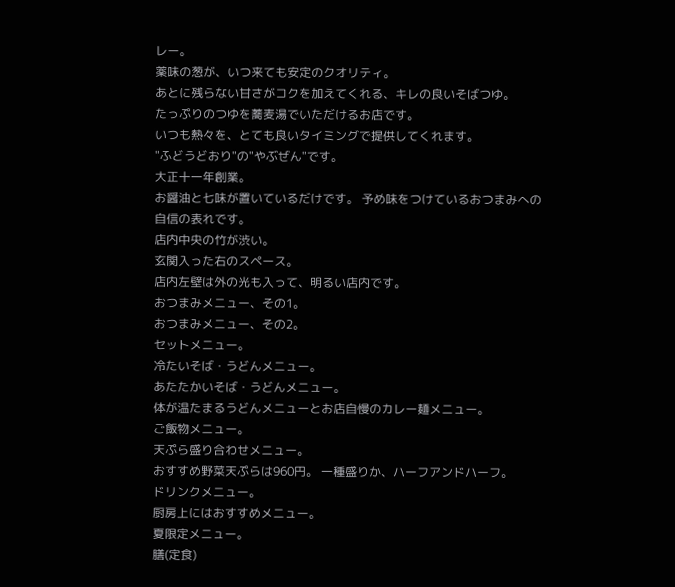レー。
薬味の葱が、いつ来ても安定のクオリティ。
あとに残らない甘さがコクを加えてくれる、キレの良いそばつゆ。
たっぷりのつゆを蕎麦湯でいただけるお店です。
いつも熱々を、とても良いタイミングで提供してくれます。
"ふどうどおり"の"やぶぜん"です。
大正十一年創業。
お醤油と七味が置いているだけです。 予め味をつけているおつまみへの自信の表れです。
店内中央の竹が渋い。
玄関入った右のスペース。
店内左壁は外の光も入って、明るい店内です。
おつまみメニュー、その1。
おつまみメニュー、その2。
セットメニュー。
冷たいそば・うどんメニュー。
あたたかいそば・うどんメニュー。
体が温たまるうどんメニューとお店自慢のカレー麺メニュー。
ご飯物メニュー。
天ぷら盛り合わせメニュー。
おすすめ野菜天ぷらは960円。 一種盛りか、ハーフアンドハーフ。
ドリンクメニュー。
厨房上にはおすすめメニュー。
夏限定メニュー。
膳(定食)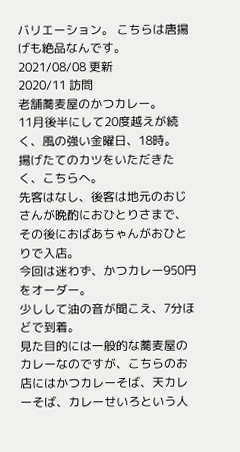バリエーション。 こちらは唐揚げも絶品なんです。
2021/08/08 更新
2020/11 訪問
老舗蕎麦屋のかつカレー。
11月後半にして20度越えが続く、風の強い金曜日、18時。
揚げたてのカツをいただきたく、こちらへ。
先客はなし、後客は地元のおじさんが晩酌におひとりさまで、その後におばあちゃんがおひとりで入店。
今回は迷わず、かつカレー950円をオーダー。
少しして油の音が聞こえ、7分ほどで到着。
見た目的には一般的な蕎麦屋のカレーなのですが、こちらのお店にはかつカレーそば、天カレーそば、カレーせいろという人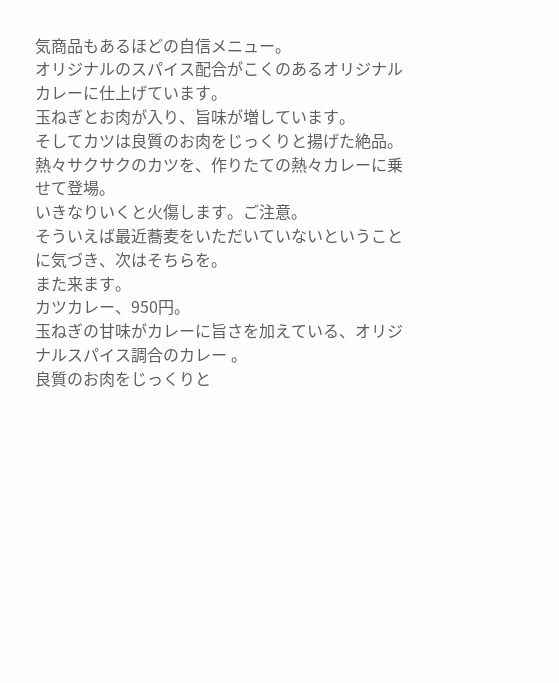気商品もあるほどの自信メニュー。
オリジナルのスパイス配合がこくのあるオリジナルカレーに仕上げています。
玉ねぎとお肉が入り、旨味が増しています。
そしてカツは良質のお肉をじっくりと揚げた絶品。
熱々サクサクのカツを、作りたての熱々カレーに乗せて登場。
いきなりいくと火傷します。ご注意。
そういえば最近蕎麦をいただいていないということに気づき、次はそちらを。
また来ます。
カツカレー、950円。
玉ねぎの甘味がカレーに旨さを加えている、オリジナルスパイス調合のカレー 。
良質のお肉をじっくりと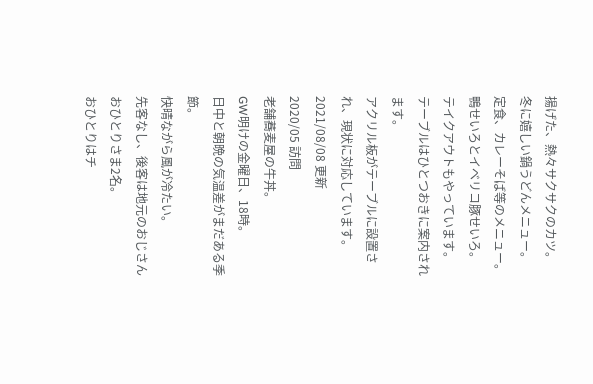揚げた、熱々サクサクのカツ。
冬に嬉しい鍋うどんメニュー。
定食、カレーそば等のメニュー。
鴨せいろとイベリコ豚せいろ。
テイクアウトもやっています。
テーブルはひとつおきに案内されます。
アクリル板がテーブルに設置され、現状に対応しています。
2021/08/08 更新
2020/05 訪問
老舗蕎麦屋の牛丼。
GW明けの金曜日、18時。
日中と朝晩の気温差がまだある季節。
快晴ながら風が冷たい。
先客なし、後客は地元のおじさんおひとりさま2名。
おひとりはチ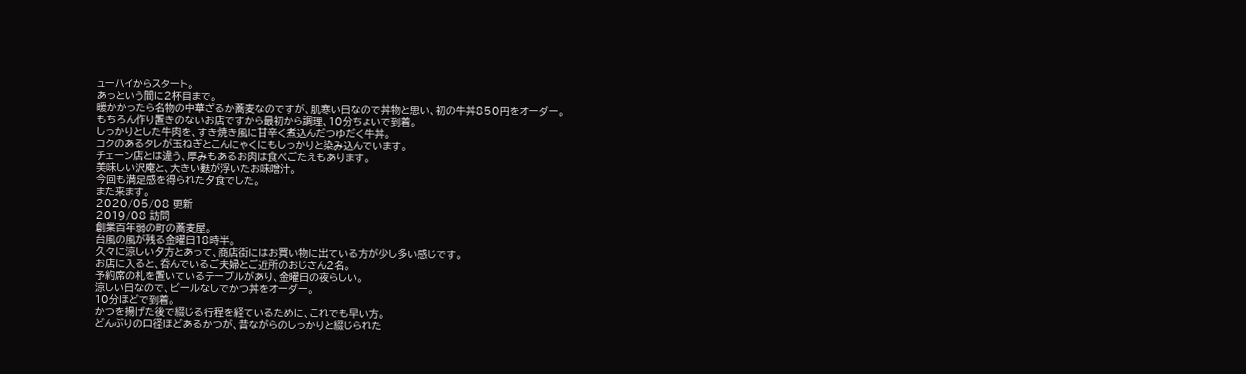ューハイからスタート。
あっという間に2杯目まで。
暖かかったら名物の中華ざるか蕎麦なのですが、肌寒い日なので丼物と思い、初の牛丼850円をオーダー。
もちろん作り置きのないお店ですから最初から調理、10分ちょいで到着。
しっかりとした牛肉を、すき焼き風に甘辛く煮込んだつゆだく牛丼。
コクのあるタレが玉ねぎとこんにゃくにもしっかりと染み込んでいます。
チェーン店とは違う、厚みもあるお肉は食べごたえもあります。
美味しい沢庵と、大きい麩が浮いたお味噌汁。
今回も満足感を得られた夕食でした。
また来ます。
2020/05/08 更新
2019/08 訪問
創業百年弱の町の蕎麦屋。
台風の風が残る金曜日18時半。
久々に涼しい夕方とあって、商店街にはお買い物に出ている方が少し多い感じです。
お店に入ると、呑んでいるご夫婦とご近所のおじさん2名。
予約席の札を置いているテーブルがあり、金曜日の夜らしい。
涼しい日なので、ビールなしでかつ丼をオーダー。
10分ほどで到着。
かつを揚げた後で綴じる行程を経ているために、これでも早い方。
どんぶりの口径ほどあるかつが、昔ながらのしっかりと綴じられた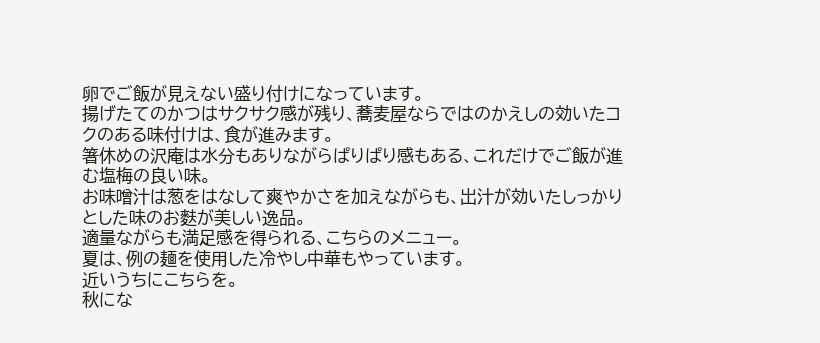卵でご飯が見えない盛り付けになっています。
揚げたてのかつはサクサク感が残り、蕎麦屋ならではのかえしの効いたコクのある味付けは、食が進みます。
箸休めの沢庵は水分もありながらぱりぱり感もある、これだけでご飯が進む塩梅の良い味。
お味噌汁は葱をはなして爽やかさを加えながらも、出汁が効いたしっかりとした味のお麩が美しい逸品。
適量ながらも満足感を得られる、こちらのメニュー。
夏は、例の麺を使用した冷やし中華もやっています。
近いうちにこちらを。
秋にな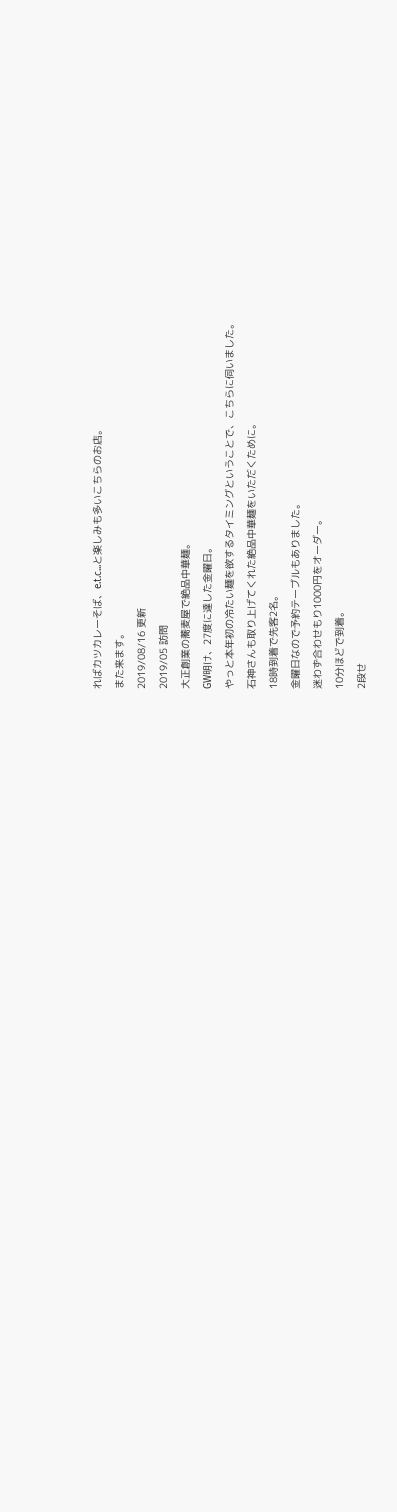ればカツカレーそば、e.t.c...と楽しみも多いこちらのお店。
また来ます。
2019/08/16 更新
2019/05 訪問
大正創業の蕎麦屋で絶品中華麺。
GW明け、27度に達した金曜日。
やっと本年初の冷たい麺を欲するタイミングということで、こちらに伺いました。
石神さんも取り上げてくれた絶品中華麺をいただくために。
18時到着で先客2名。
金曜日なので予約テーブルもありました。
迷わず合わせもり1000円をオーダー。
10分ほどで到着。
2段せ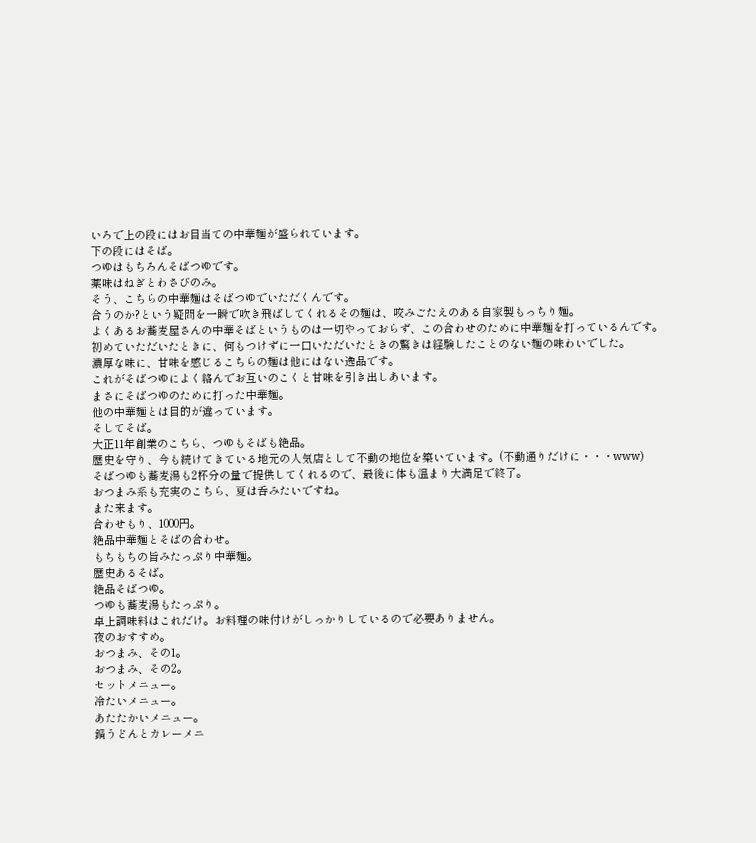いろで上の段にはお目当ての中華麺が盛られています。
下の段にはそば。
つゆはもちろんそばつゆです。
薬味はねぎとわさびのみ。
そう、こちらの中華麺はそばつゆでいただくんです。
合うのか?という疑問を一瞬で吹き飛ばしてくれるその麺は、咬みごたえのある自家製もっちり麺。
よくあるお蕎麦屋さんの中華そばというものは一切やっておらず、この合わせのために中華麺を打っているんです。
初めていただいたときに、何もつけずに一口いただいたときの驚きは経験したことのない麺の味わいでした。
濃厚な味に、甘味を感じるこちらの麺は他にはない逸品です。
これがそばつゆによく絡んでお互いのこくと甘味を引き出しあいます。
まさにそばつゆのために打った中華麺。
他の中華麺とは目的が違っています。
そしてそば。
大正11年創業のこちら、つゆもそばも絶品。
歴史を守り、今も続けてきている地元の人気店として不動の地位を築いています。(不動通りだけに・・・www)
そばつゆも蕎麦湯も2杯分の量で提供してくれるので、最後に体も温まり大満足で終了。
おつまみ系も充実のこちら、夏は呑みたいですね。
また来ます。
合わせもり、1000円。
絶品中華麺とそばの合わせ。
もちもちの旨みたっぷり中華麺。
歴史あるそば。
絶品そばつゆ。
つゆも蕎麦湯もたっぷり。
卓上調味料はこれだけ。お料理の味付けがしっかりしているので必要ありません。
夜のおすすめ。
おつまみ、その1。
おつまみ、その2。
セットメニュー。
冷たいメニュー。
あたたかいメニュー。
鍋うどんとカレーメニ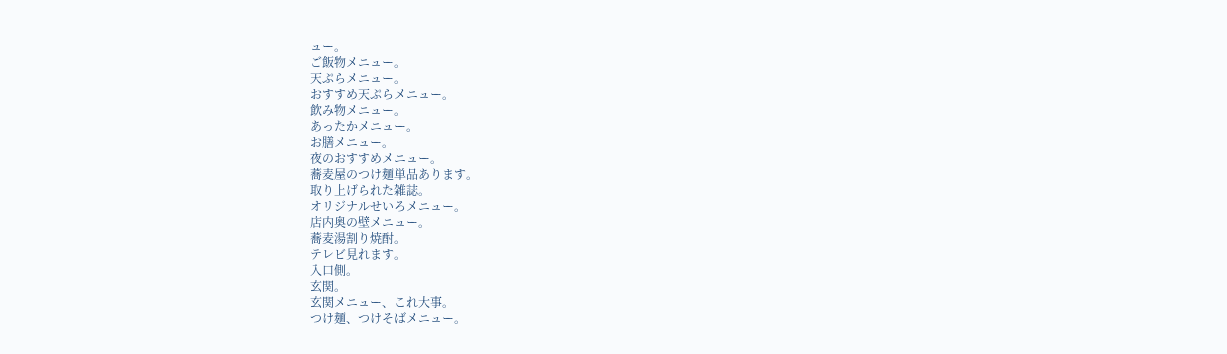ュー。
ご飯物メニュー。
天ぷらメニュー。
おすすめ天ぷらメニュー。
飲み物メニュー。
あったかメニュー。
お膳メニュー。
夜のおすすめメニュー。
蕎麦屋のつけ麺単品あります。
取り上げられた雑誌。
オリジナルせいろメニュー。
店内奥の壁メニュー。
蕎麦湯割り焼酎。
テレビ見れます。
入口側。
玄関。
玄関メニュー、これ大事。
つけ麺、つけそばメニュー。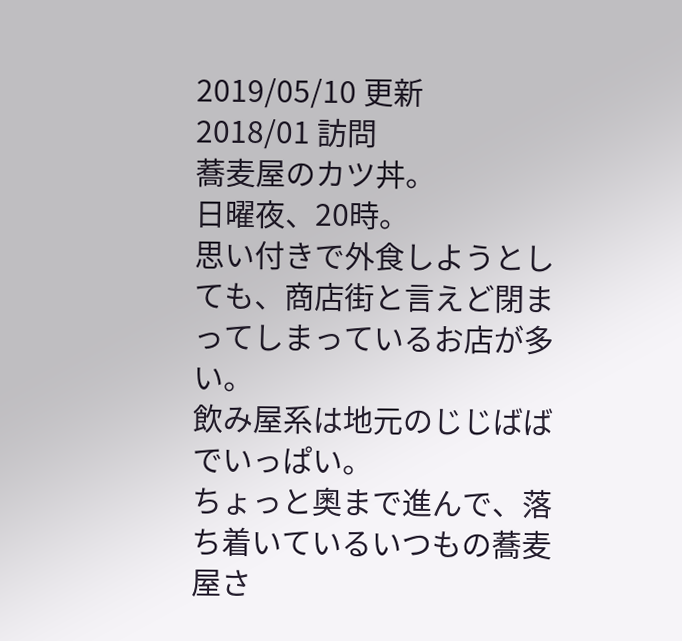2019/05/10 更新
2018/01 訪問
蕎麦屋のカツ丼。
日曜夜、20時。
思い付きで外食しようとしても、商店街と言えど閉まってしまっているお店が多い。
飲み屋系は地元のじじばばでいっぱい。
ちょっと奧まで進んで、落ち着いているいつもの蕎麦屋さ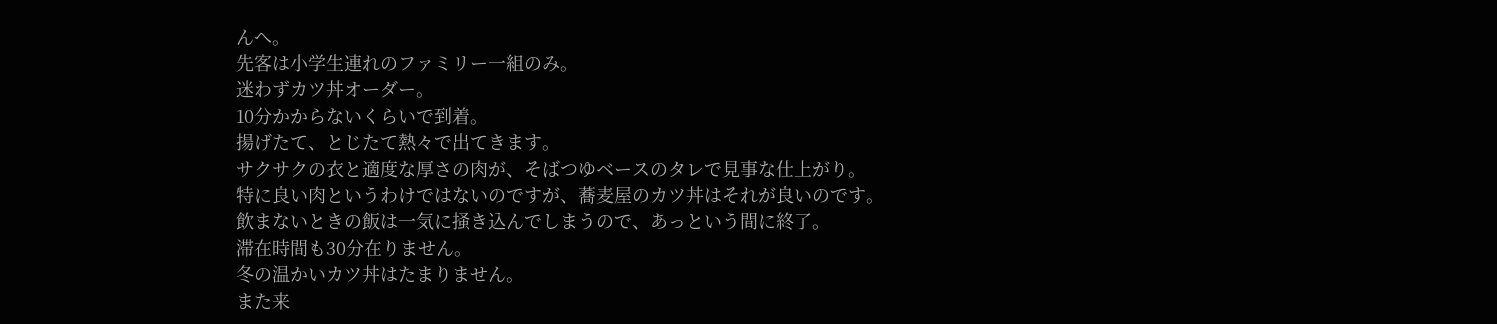んへ。
先客は小学生連れのファミリー一組のみ。
迷わずカツ丼オーダー。
10分かからないくらいで到着。
揚げたて、とじたて熱々で出てきます。
サクサクの衣と適度な厚さの肉が、そばつゆベースのタレで見事な仕上がり。
特に良い肉というわけではないのですが、蕎麦屋のカツ丼はそれが良いのです。
飲まないときの飯は一気に掻き込んでしまうので、あっという間に終了。
滞在時間も30分在りません。
冬の温かいカツ丼はたまりません。
また来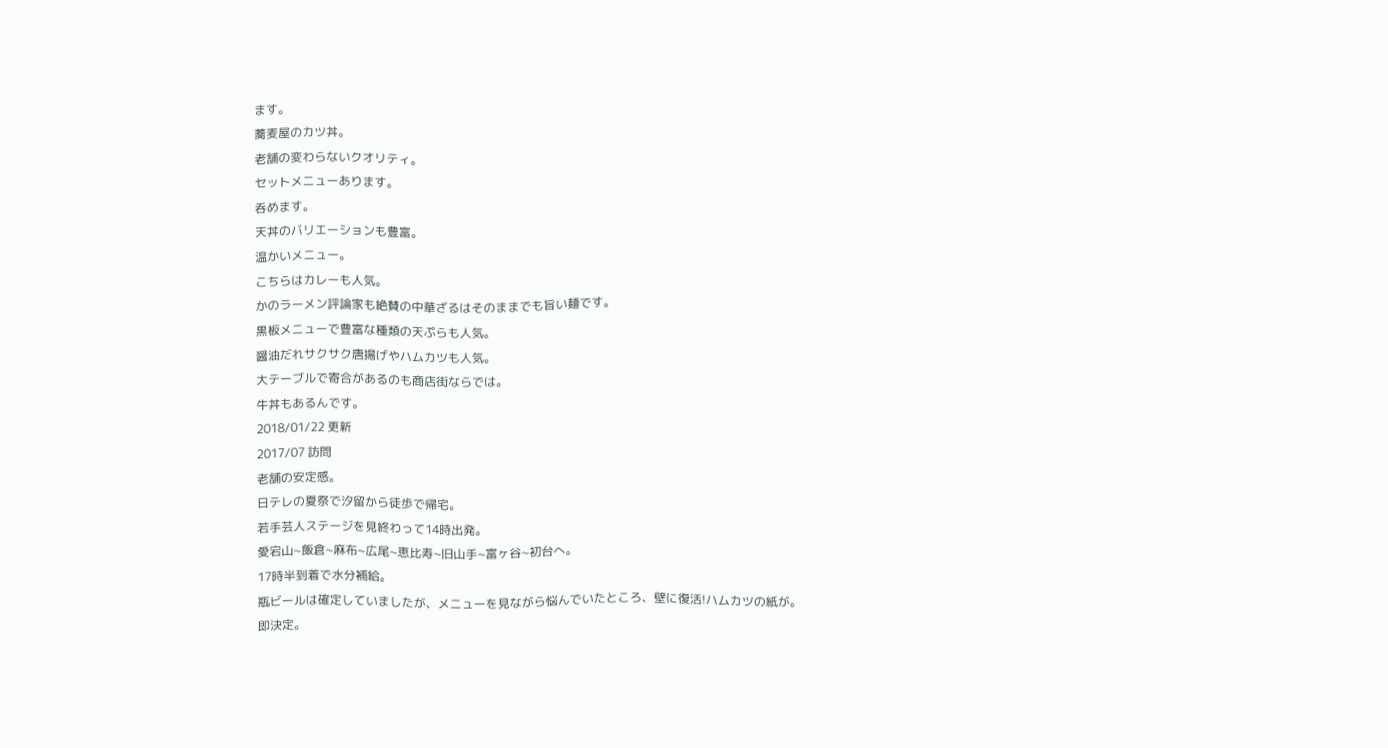ます。
蕎麦屋のカツ丼。
老舗の変わらないクオリティ。
セットメニューあります。
呑めます。
天丼のバリエーションも豊富。
温かいメニュー。
こちらはカレーも人気。
かのラーメン評論家も絶賛の中華ざるはそのままでも旨い麺です。
黒板メニューで豊富な種類の天ぷらも人気。
醤油だれサクサク唐揚げやハムカツも人気。
大テーブルで寄合があるのも商店街ならでは。
牛丼もあるんです。
2018/01/22 更新
2017/07 訪問
老舗の安定感。
日テレの夏祭で汐留から徒歩で帰宅。
若手芸人ステージを見終わって14時出発。
愛宕山~飯倉~麻布~広尾~恵比寿~旧山手~富ヶ谷~初台へ。
17時半到着で水分補給。
瓶ビールは確定していましたが、メニューを見ながら悩んでいたところ、壁に復活!ハムカツの紙が。
即決定。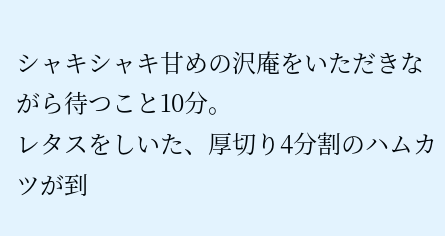シャキシャキ甘めの沢庵をいただきながら待つこと10分。
レタスをしいた、厚切り4分割のハムカツが到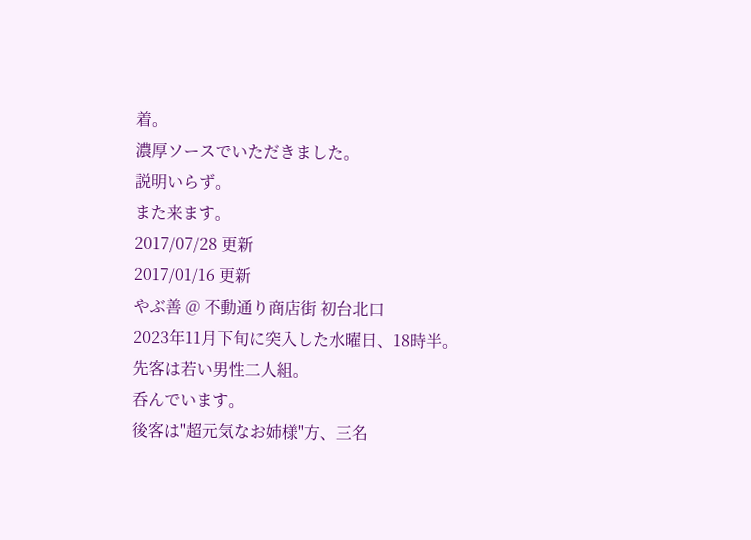着。
濃厚ソースでいただきました。
説明いらず。
また来ます。
2017/07/28 更新
2017/01/16 更新
やぶ善 @ 不動通り商店街 初台北口
2023年11月下旬に突入した水曜日、18時半。
先客は若い男性二人組。
呑んでいます。
後客は"超元気なお姉様"方、三名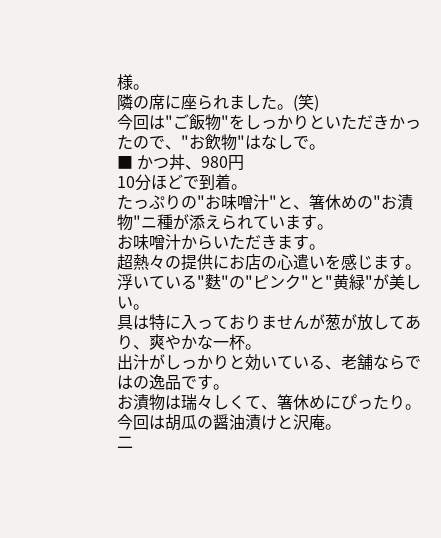様。
隣の席に座られました。(笑)
今回は"ご飯物"をしっかりといただきかったので、"お飲物"はなしで。
■ かつ丼、980円
10分ほどで到着。
たっぷりの"お味噌汁"と、箸休めの"お漬物"ニ種が添えられています。
お味噌汁からいただきます。
超熱々の提供にお店の心遣いを感じます。
浮いている"麩"の"ピンク"と"黄緑"が美しい。
具は特に入っておりませんが葱が放してあり、爽やかな一杯。
出汁がしっかりと効いている、老舗ならではの逸品です。
お漬物は瑞々しくて、箸休めにぴったり。
今回は胡瓜の醤油漬けと沢庵。
二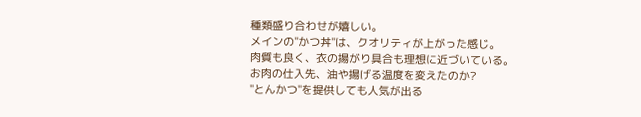種類盛り合わせが嬉しい。
メインの"かつ丼"は、クオリティが上がった感じ。
肉質も良く、衣の揚がり具合も理想に近づいている。
お肉の仕入先、油や揚げる温度を変えたのか?
"とんかつ"を提供しても人気が出る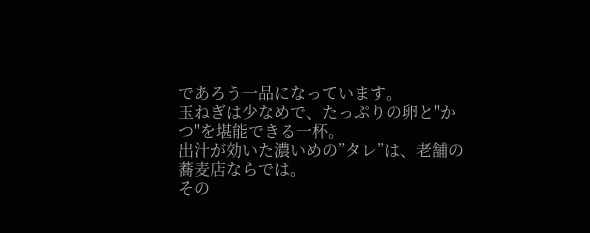であろう一品になっています。
玉ねぎは少なめで、たっぷりの卵と"かつ"を堪能できる一杯。
出汁が効いた濃いめの”タレ”は、老舗の蕎麦店ならでは。
その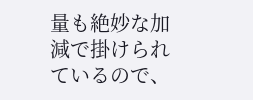量も絶妙な加減で掛けられているので、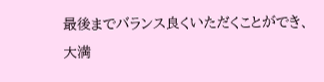最後までバランス良くいただくことができ、大満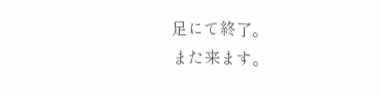足にて終了。
また来ます。